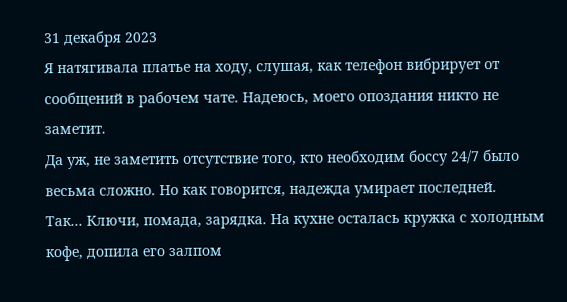31 декабря 2023
Я натягивала платье на ходу, слушая, как телефон вибрирует от сообщений в рабочем чате. Надеюсь, моего опоздания никто не заметит.
Да уж, не заметить отсутствие того, кто необходим боссу 24/7 было весьма сложно. Но как говорится, надежда умирает последней.
Так... Ключи, помада, зарядка. На кухне осталась кружка с холодным кофе, допила его залпом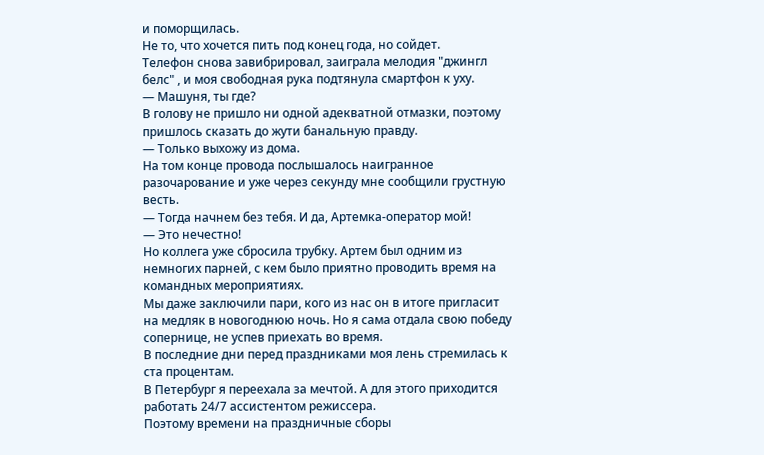и поморщилась.
Не то, что хочется пить под конец года, но сойдет.
Телефон снова завибрировал, заиграла мелодия "джингл белс" , и моя свободная рука подтянула смартфон к уху.
— Машуня, ты где?
В голову не пришло ни одной адекватной отмазки, поэтому пришлось сказать до жути банальную правду.
— Только выхожу из дома.
На том конце провода послышалось наигранное разочарование и уже через секунду мне сообщили грустную весть.
— Тогда начнем без тебя. И да, Артемка-оператор мой!
— Это нечестно!
Но коллега уже сбросила трубку. Артем был одним из немногих парней, с кем было приятно проводить время на командных мероприятиях.
Мы даже заключили пари, кого из нас он в итоге пригласит на медляк в новогоднюю ночь. Но я сама отдала свою победу сопернице, не успев приехать во время.
В последние дни перед праздниками моя лень стремилась к ста процентам.
В Петербург я переехала за мечтой. А для этого приходится работать 24/7 ассистентом режиссера.
Поэтому времени на праздничные сборы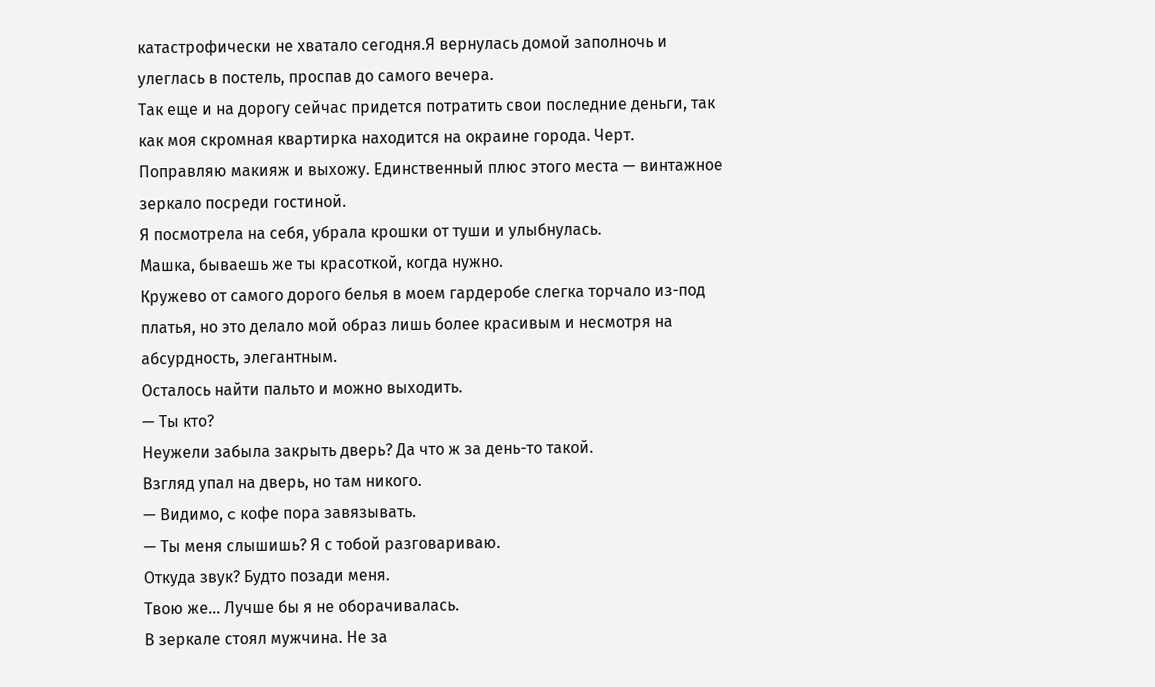катастрофически не хватало сегодня.Я вернулась домой заполночь и улеглась в постель, проспав до самого вечера.
Так еще и на дорогу сейчас придется потратить свои последние деньги, так как моя скромная квартирка находится на окраине города. Черт.
Поправляю макияж и выхожу. Единственный плюс этого места — винтажное зеркало посреди гостиной.
Я посмотрела на себя, убрала крошки от туши и улыбнулась.
Машка, бываешь же ты красоткой, когда нужно.
Кружево от самого дорого белья в моем гардеробе слегка торчало из-под платья, но это делало мой образ лишь более красивым и несмотря на абсурдность, элегантным.
Осталось найти пальто и можно выходить.
— Ты кто?
Неужели забыла закрыть дверь? Да что ж за день-то такой.
Взгляд упал на дверь, но там никого.
— Видимо, c кофе пора завязывать.
— Ты меня слышишь? Я с тобой разговариваю.
Откуда звук? Будто позади меня.
Твою же… Лучше бы я не оборачивалась.
В зеркале стоял мужчина. Не за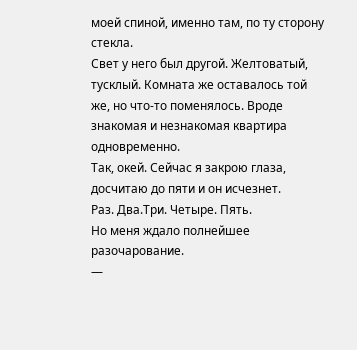моей спиной, именно там, по ту сторону стекла.
Свет у него был другой. Желтоватый, тусклый. Комната же оставалось той же, но что-то поменялось. Вроде знакомая и незнакомая квартира одновременно.
Так, окей. Сейчас я закрою глаза, досчитаю до пяти и он исчезнет.
Раз. Два.Три. Четыре. Пять.
Но меня ждало полнейшее разочарование.
—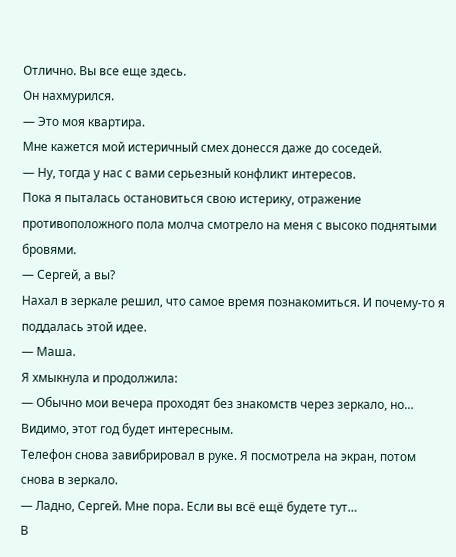Отлично. Вы все еще здесь.
Он нахмурился.
— Это моя квартира.
Мне кажется мой истеричный смех донесся даже до соседей.
— Ну, тогда у нас с вами серьезный конфликт интересов.
Пока я пыталась остановиться свою истерику, отражение противоположного пола молча смотрело на меня с высоко поднятыми бровями.
— Сергей, а вы?
Нахал в зеркале решил, что самое время познакомиться. И почему-то я поддалась этой идее.
— Маша.
Я хмыкнула и продолжила:
— Обычно мои вечера проходят без знакомств через зеркало, но… Видимо, этот год будет интересным.
Телефон снова завибрировал в руке. Я посмотрела на экран, потом снова в зеркало.
— Ладно, Сергей. Мне пора. Если вы всё ещё будете тут…
В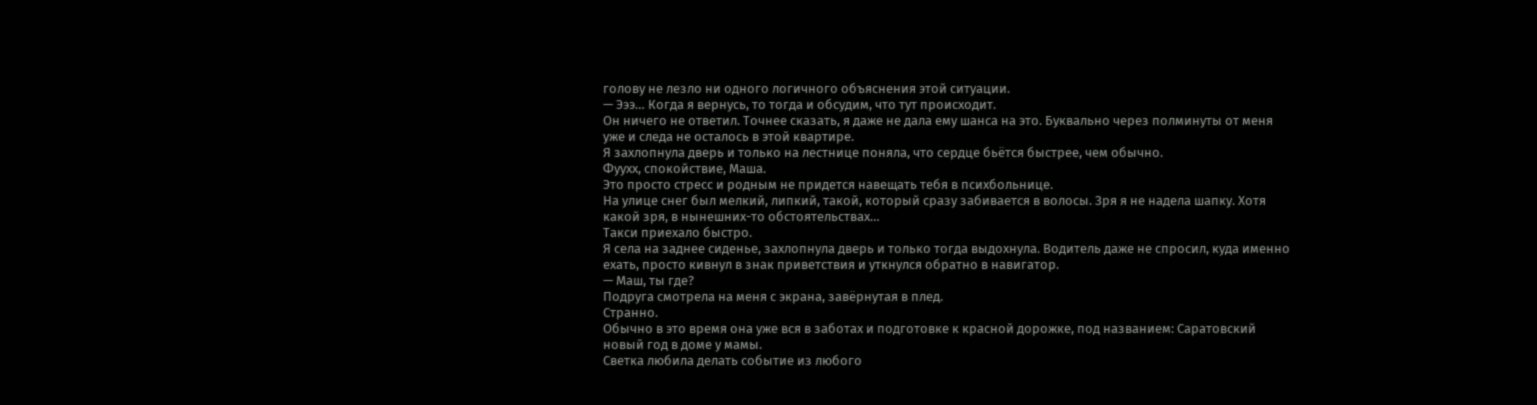голову не лезло ни одного логичного объяснения этой ситуации.
— Эээ… Когда я вернусь, то тогда и обсудим, что тут происходит.
Он ничего не ответил. Точнее сказать, я даже не дала ему шанса на это. Буквально через полминуты от меня уже и следа не осталось в этой квартире.
Я захлопнула дверь и только на лестнице поняла, что сердце бьётся быстрее, чем обычно.
Фуухх, спокойствие, Маша.
Это просто стресс и родным не придется навещать тебя в психбольнице.
На улице снег был мелкий, липкий, такой, который сразу забивается в волосы. Зря я не надела шапку. Хотя какой зря, в нынешних-то обстоятельствах…
Такси приехало быстро.
Я села на заднее сиденье, захлопнула дверь и только тогда выдохнула. Водитель даже не спросил, куда именно ехать, просто кивнул в знак приветствия и уткнулся обратно в навигатор.
— Маш, ты где?
Подруга смотрела на меня с экрана, завёрнутая в плед.
Странно.
Обычно в это время она уже вся в заботах и подготовке к красной дорожке, под названием: Саратовский новый год в доме у мамы.
Cветка любила делать событие из любого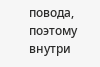повода, поэтому внутри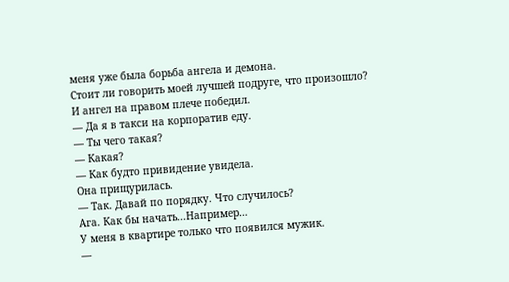меня уже была борьба ангела и демона.
Стоит ли говорить моей лучшей подруге, что произошло?
И ангел на правом плече победил.
— Да я в такси на корпоратив еду.
— Ты чего такая?
— Какая?
— Как будто привидение увидела.
Она прищурилась.
— Так. Давай по порядку. Что случилось?
Ага. Как бы начать...Например…
У меня в квартире только что появился мужик.
—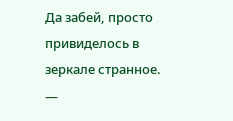Да забей, просто привиделось в зеркале странное.
—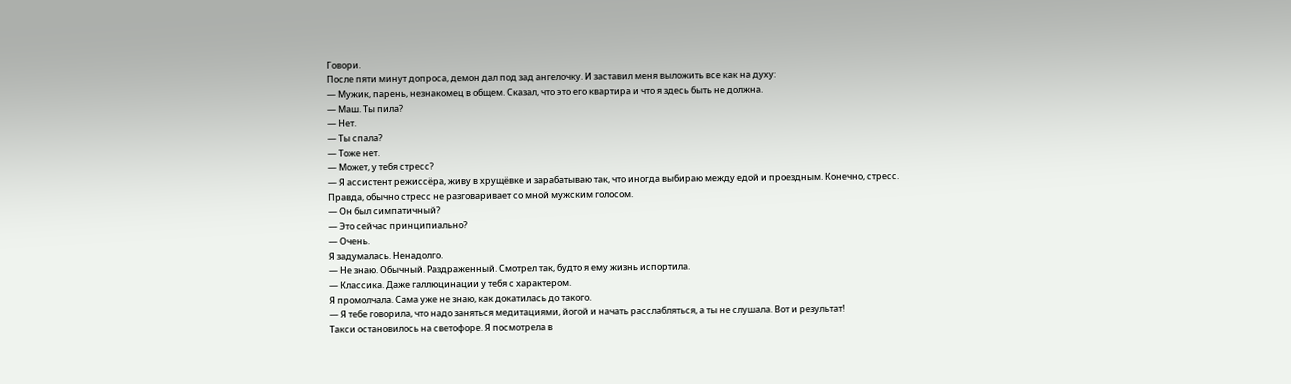Говори.
После пяти минут допроса, демон дал под зад ангелочку. И заставил меня выложить все как на духу:
— Мужик, парень, незнакомец в общем. Сказал, что это его квартира и что я здесь быть не должна.
— Маш. Ты пила?
— Нет.
— Ты спала?
— Тоже нет.
— Может, у тебя стресс?
— Я ассистент режиссёра, живу в хрущёвке и зарабатываю так, что иногда выбираю между едой и проездным. Конечно, стресс.
Правда, обычно стресс не разговаривает со мной мужским голосом.
— Он был симпатичный?
— Это сейчас принципиально?
— Очень.
Я задумалась. Ненадолго.
— Не знаю. Обычный. Раздраженный. Смотрел так, будто я ему жизнь испортила.
— Классика. Даже галлюцинации у тебя с характером.
Я промолчала. Сама уже не знаю, как докатилась до такого.
— Я тебе говорила, что надо заняться медитациями, йогой и начать расслабляться, а ты не слушала. Вот и результат!
Такси остановилось на светофоре. Я посмотрела в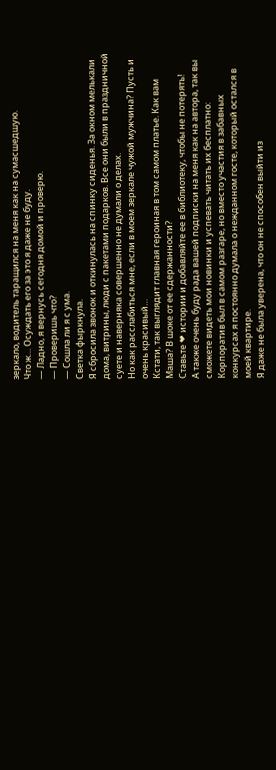зеркало, водитель таращился на меня как на сумасшедшую.
Что ж… Осуждать его за это я даже не буду.
— Ладно, я вернусь сегодня домой и проверю.
— Проверишь что?
— Сошла ли я с ума.
Светка фыркнула.
Я сбросила звонок и откинулась на спинку сиденья. За окном мелькали дома, витрины, люди с пакетами подарков. Все они были в праздничной суете и наверняка совершенно не думали о делах.
Но как расслабиться мне, если в моем зеркале чужой мужчина? Пусть и очень красивый…
Кстати, так выглядит главная героиная в том самом платье. Как вам Маша? В шоке от ее сдержанности?
Ставьте ❤ истории и добавляйте ее в библиотеку, чтобы не потерять!
А также очень буду рада вашей подписки на меня как на автора, так вы сможете видеть мои новинки и успевать читать их бесплатно:
Корпоратив был в самом разгаре, но вместо участия в забавных конкурсах я постоянно думала о нежданном госте, который остался в моей квартире.
Я даже не была уверена, что он не способен выйти из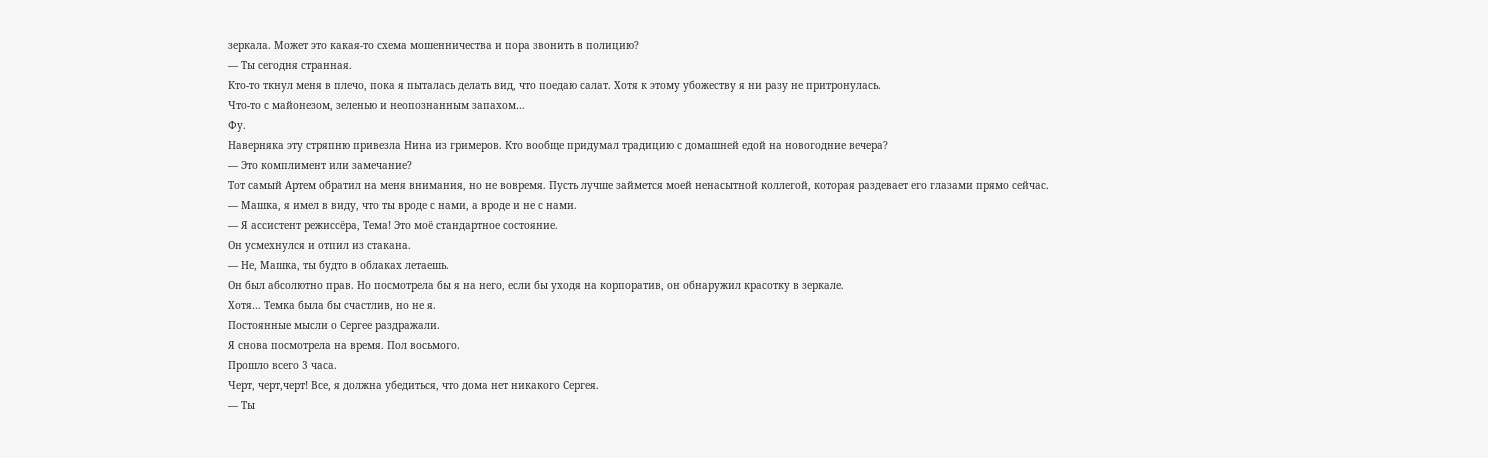зеркала. Может это какая-то схема мошенничества и пора звонить в полицию?
— Ты сегодня странная.
Кто-то ткнул меня в плечо, пока я пыталась делать вид, что поедаю салат. Хотя к этому убожеству я ни разу не притронулась.
Что-то с майонезом, зеленью и неопознанным запахом…
Фу.
Наверняка эту стряпню привезла Нина из гримеров. Кто вообще придумал традицию с домашней едой на новогодние вечера?
— Это комплимент или замечание?
Тот самый Артем обратил на меня внимания, но не вовремя. Пусть лучше займется моей ненасытной коллегой, которая раздевает его глазами прямо сейчас.
— Машка, я имел в виду, что ты вроде с нами, а вроде и не с нами.
— Я ассистент режиссёра, Тема! Это моё стандартное состояние.
Он усмехнулся и отпил из стакана.
— Не, Машка, ты будто в облаках летаешь.
Он был абсолютно прав. Но посмотрела бы я на него, если бы уходя на корпоратив, он обнаружил красотку в зеркале.
Хотя… Темка была бы счастлив, но не я.
Постоянные мысли о Сергее раздражали.
Я снова посмотрела на время. Пол восьмого.
Прошло всего 3 часа.
Черт, черт,черт! Все, я должна убедиться, что дома нет никакого Сергея.
— Ты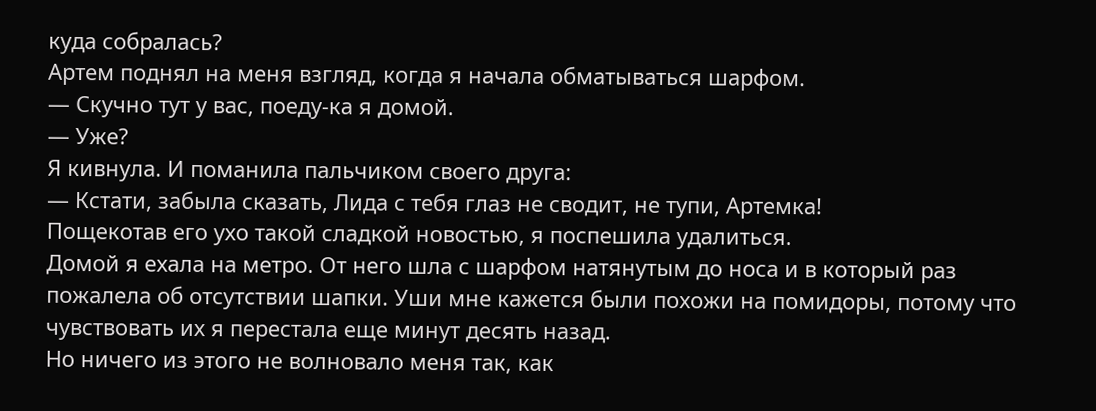куда собралась?
Артем поднял на меня взгляд, когда я начала обматываться шарфом.
— Скучно тут у вас, поеду-ка я домой.
— Уже?
Я кивнула. И поманила пальчиком своего друга:
— Кстати, забыла сказать, Лида с тебя глаз не сводит, не тупи, Артемка!
Пощекотав его ухо такой сладкой новостью, я поспешила удалиться.
Домой я ехала на метро. От него шла с шарфом натянутым до носа и в который раз пожалела об отсутствии шапки. Уши мне кажется были похожи на помидоры, потому что чувствовать их я перестала еще минут десять назад.
Но ничего из этого не волновало меня так, как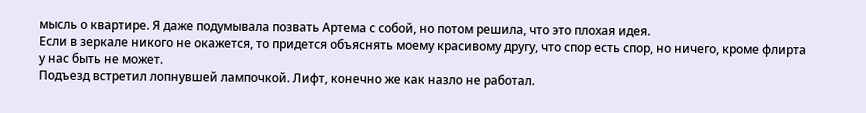мысль о квартире. Я даже подумывала позвать Артема с собой, но потом решила, что это плохая идея.
Если в зеркале никого не окажется, то придется объяснять моему красивому другу, что спор есть спор, но ничего, кроме флирта у нас быть не может.
Подъезд встретил лопнувшей лампочкой. Лифт, конечно же как назло не работал.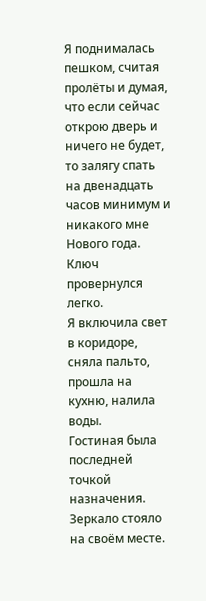Я поднималась пешком, считая пролёты и думая, что если сейчас открою дверь и ничего не будет, то залягу спать на двенадцать часов минимум и никакого мне Нового года.
Ключ провернулся легко.
Я включила свет в коридоре, сняла пальто, прошла на кухню, налила воды.
Гостиная была последней точкой назначения.
Зеркало стояло на своём месте.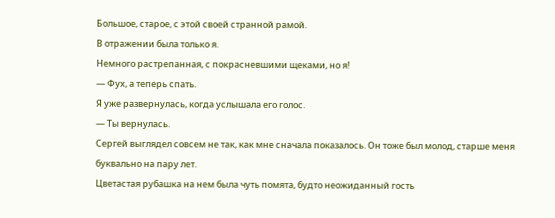Большое, старое, с этой своей странной рамой.
В отражении была только я.
Немного растрепанная, с покрасневшими щеками, но я!
— Фух, а теперь спать.
Я уже развернулась, когда услышала его голос.
— Ты вернулась.
Сергей выглядел совсем не так, как мне сначала показалось. Он тоже был молод, старше меня буквально на пару лет.
Цветастая рубашка на нем была чуть помята, будто неожиданный гость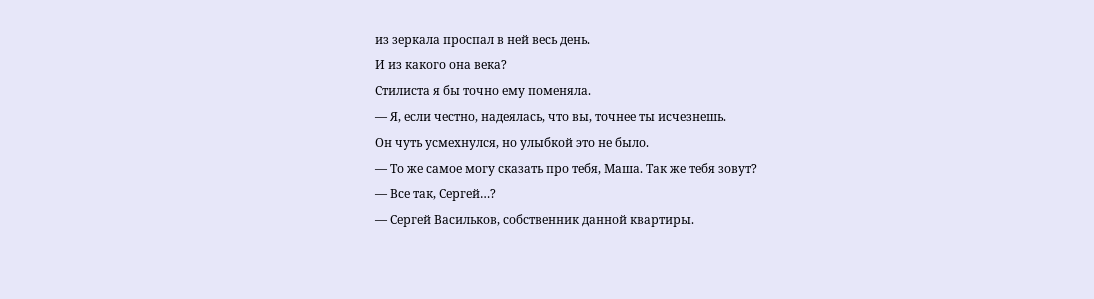из зеркала проспал в ней весь день.
И из какого она века?
Стилиста я бы точно ему поменяла.
— Я, если честно, надеялась, что вы, точнее ты исчезнешь.
Он чуть усмехнулся, но улыбкой это не было.
— То же самое могу сказать про тебя, Маша. Так же тебя зовут?
— Все так, Сергей…?
— Сергей Васильков, собственник данной квартиры.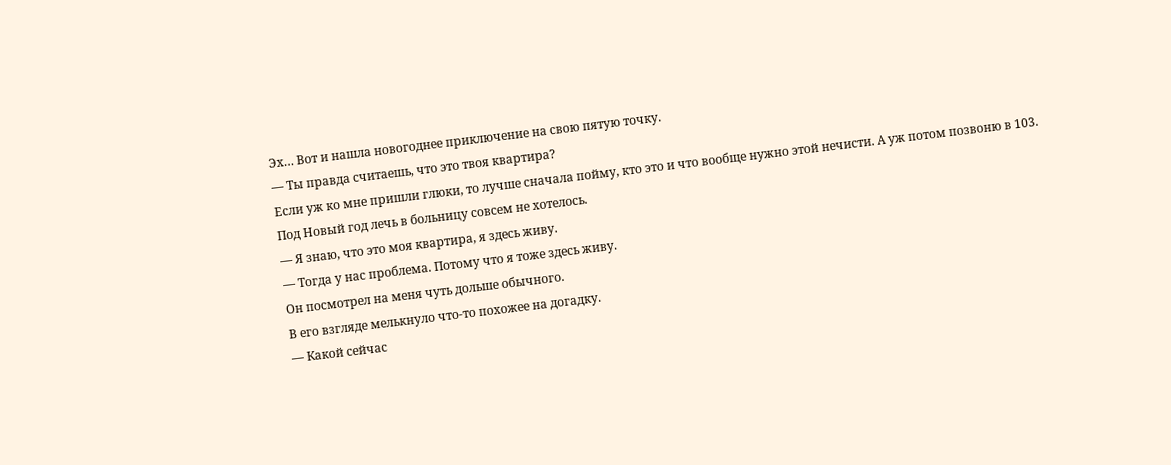Эх… Вот и нашла новогоднее приключение на свою пятую точку.
— Ты правда считаешь, что это твоя квартира?
Если уж ко мне пришли глюки, то лучше сначала пойму, кто это и что вообще нужно этой нечисти. А уж потом позвоню в 103.
Под Новый год лечь в больницу совсем не хотелось.
— Я знаю, что это моя квартира, я здесь живу.
— Тогда у нас проблема. Потому что я тоже здесь живу.
Он посмотрел на меня чуть дольше обычного.
В его взгляде мелькнуло что-то похожее на догадку.
— Какой сейчас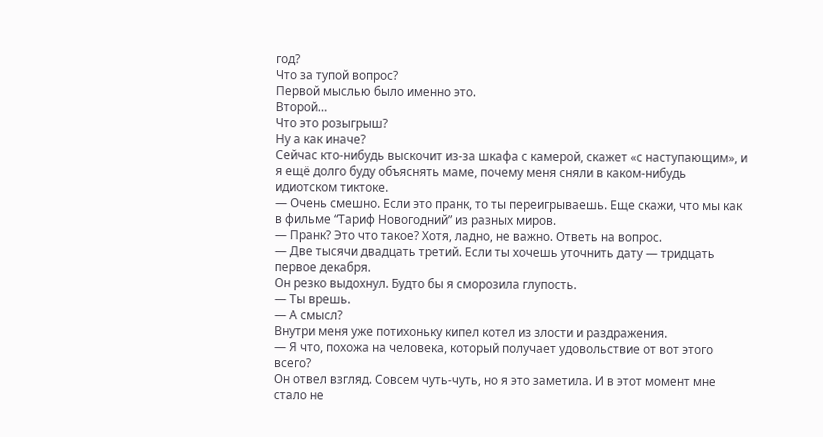год?
Что за тупой вопрос?
Первой мыслью было именно это.
Второй…
Что это розыгрыш?
Ну а как иначе?
Сейчас кто-нибудь выскочит из-за шкафа с камерой, скажет «с наступающим», и я ещё долго буду объяснять маме, почему меня сняли в каком-нибудь идиотском тиктоке.
— Очень смешно. Если это пранк, то ты переигрываешь. Еще скажи, что мы как в фильме “Тариф Новогодний” из разных миров.
— Пранк? Это что такое? Хотя, ладно, не важно. Ответь на вопрос.
— Две тысячи двадцать третий. Если ты хочешь уточнить дату — тридцать первое декабря.
Он резко выдохнул. Будто бы я сморозила глупость.
— Ты врешь.
— А смысл?
Внутри меня уже потихоньку кипел котел из злости и раздражения.
— Я что, похожа на человека, который получает удовольствие от вот этого всего?
Он отвел взгляд. Совсем чуть-чуть, но я это заметила. И в этот момент мне стало не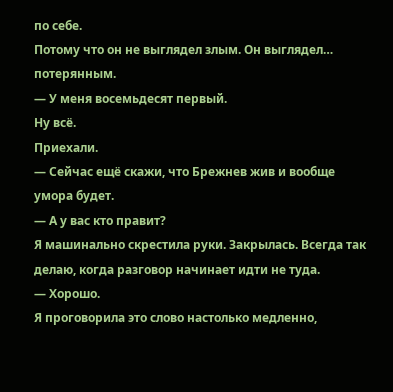по себе.
Потому что он не выглядел злым. Он выглядел… потерянным.
— У меня восемьдесят первый.
Ну всё.
Приехали.
— Сейчас ещё скажи, что Брежнев жив и вообще умора будет.
— А у вас кто правит?
Я машинально скрестила руки. Закрылась. Всегда так делаю, когда разговор начинает идти не туда.
— Хорошо.
Я проговорила это слово настолько медленно,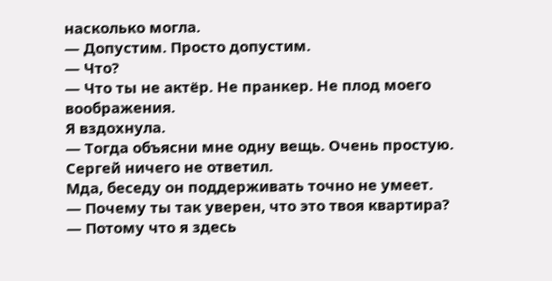насколько могла.
— Допустим. Просто допустим.
— Что?
— Что ты не актёр. Не пранкер. Не плод моего воображения.
Я вздохнула.
— Тогда объясни мне одну вещь. Очень простую.
Сергей ничего не ответил.
Мда, беседу он поддерживать точно не умеет.
— Почему ты так уверен, что это твоя квартира?
— Потому что я здесь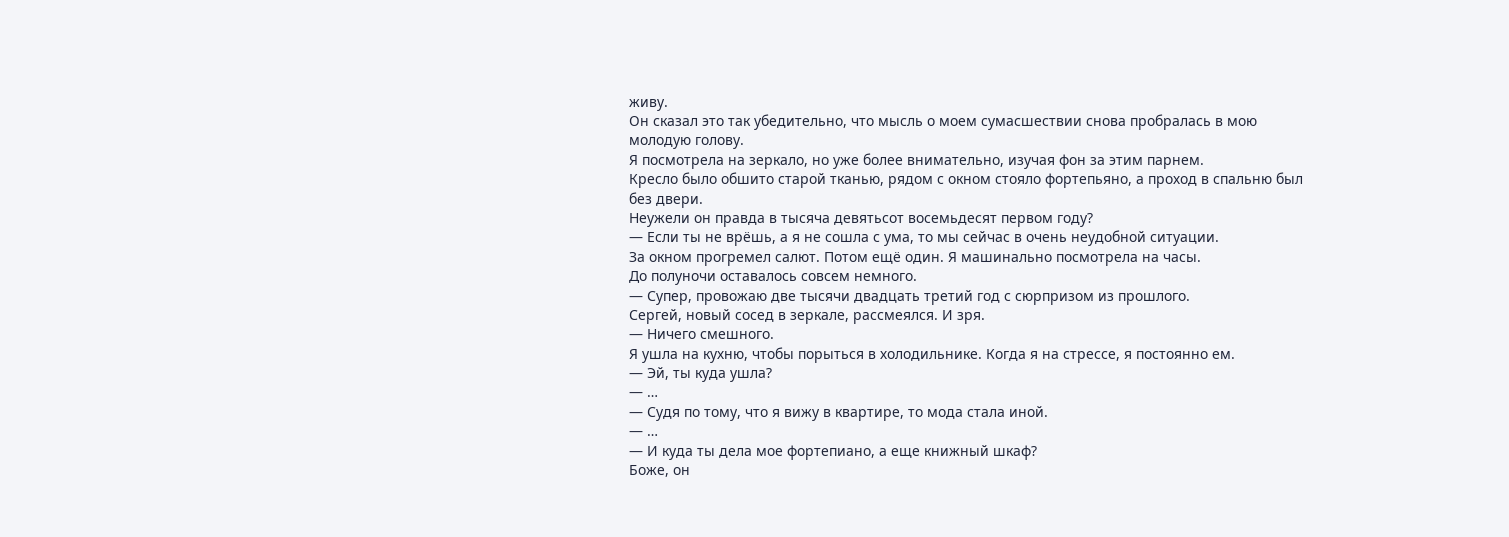живу.
Он сказал это так убедительно, что мысль о моем сумасшествии снова пробралась в мою молодую голову.
Я посмотрела на зеркало, но уже более внимательно, изучая фон за этим парнем.
Кресло было обшито старой тканью, рядом с окном стояло фортепьяно, а проход в спальню был без двери.
Неужели он правда в тысяча девятьсот восемьдесят первом году?
— Если ты не врёшь, а я не сошла с ума, то мы сейчас в очень неудобной ситуации.
За окном прогремел салют. Потом ещё один. Я машинально посмотрела на часы.
До полуночи оставалось совсем немного.
— Супер, провожаю две тысячи двадцать третий год с сюрпризом из прошлого.
Сергей, новый сосед в зеркале, рассмеялся. И зря.
— Ничего смешного.
Я ушла на кухню, чтобы порыться в холодильнике. Когда я на стрессе, я постоянно ем.
— Эй, ты куда ушла?
— …
— Судя по тому, что я вижу в квартире, то мода стала иной.
— …
— И куда ты дела мое фортепиано, а еще книжный шкаф?
Боже, он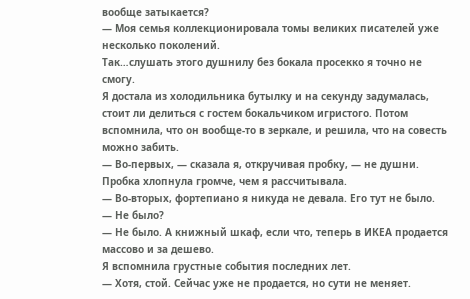вообще затыкается?
— Моя семья коллекционировала томы великих писателей уже несколько поколений.
Так…слушать этого душнилу без бокала просекко я точно не смогу.
Я достала из холодильника бутылку и на секунду задумалась, стоит ли делиться с гостем бокальчиком игристого. Потом вспомнила, что он вообще-то в зеркале, и решила, что на совесть можно забить.
— Во-первых, — сказала я, откручивая пробку, — не душни.
Пробка хлопнула громче, чем я рассчитывала.
— Во-вторых, фортепиано я никуда не девала. Его тут не было.
— Не было?
— Не было. А книжный шкаф, если что, теперь в ИКЕА продается массово и за дешево.
Я вспомнила грустные события последних лет.
— Хотя, стой. Cейчас уже не продается, но сути не меняет.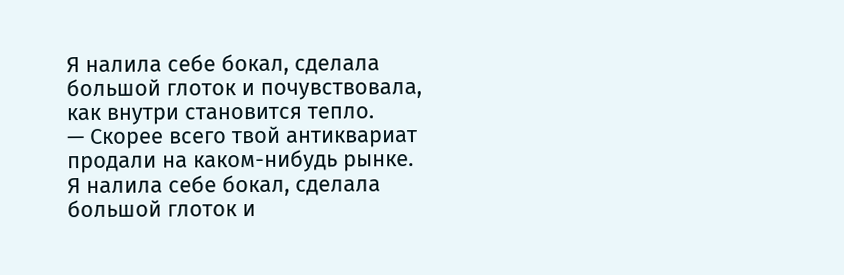Я налила себе бокал, сделала большой глоток и почувствовала, как внутри становится тепло.
— Скорее всего твой антиквариат продали на каком-нибудь рынке.
Я налила себе бокал, сделала большой глоток и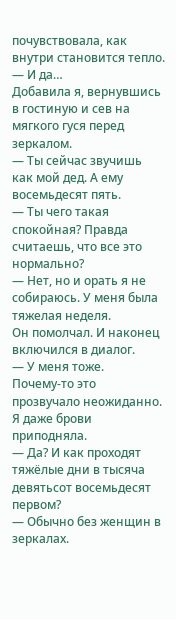почувствовала, как внутри становится тепло.
— И да…
Добавила я, вернувшись в гостиную и сев на мягкого гуся перед зеркалом.
— Ты сейчас звучишь как мой дед. А ему восемьдесят пять.
— Ты чего такая спокойная? Правда считаешь, что все это нормально?
— Нет, но и орать я не собираюсь. У меня была тяжелая неделя.
Он помолчал. И наконец включился в диалог.
— У меня тоже.
Почему-то это прозвучало неожиданно. Я даже брови приподняла.
— Да? И как проходят тяжёлые дни в тысяча девятьсот восемьдесят первом?
— Обычно без женщин в зеркалах.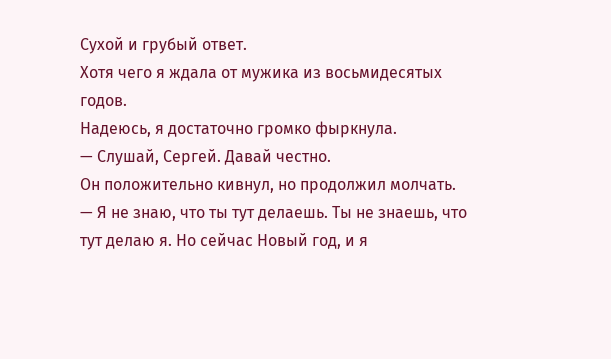Сухой и грубый ответ.
Хотя чего я ждала от мужика из восьмидесятых годов.
Надеюсь, я достаточно громко фыркнула.
— Слушай, Сергей. Давай честно.
Он положительно кивнул, но продолжил молчать.
— Я не знаю, что ты тут делаешь. Ты не знаешь, что тут делаю я. Но сейчас Новый год, и я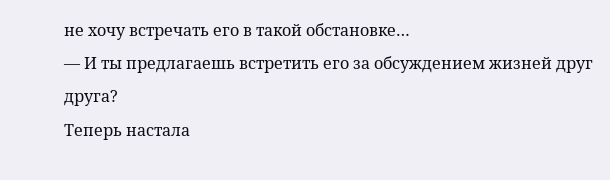не хочу встречать его в такой обстановке…
— И ты предлагаешь встретить его за обсуждением жизней друг друга?
Теперь настала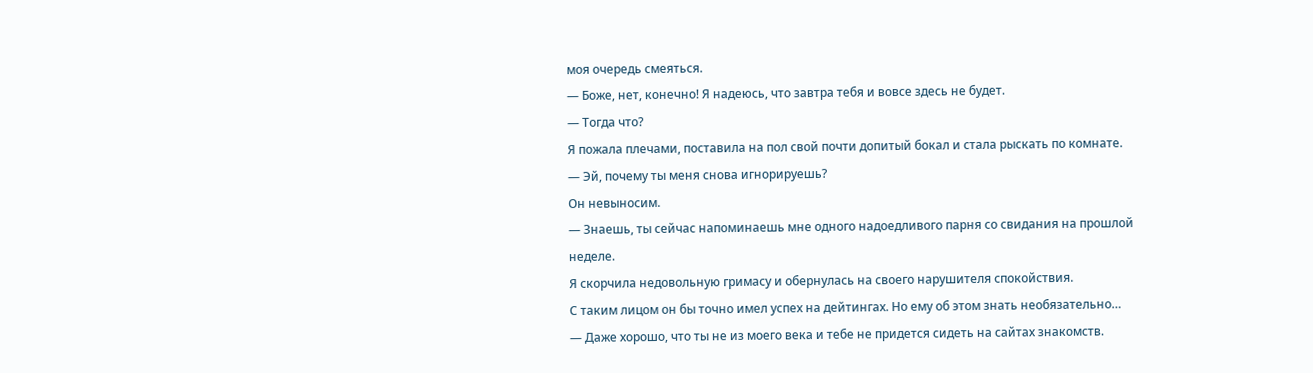моя очередь смеяться.
— Боже, нет, конечно! Я надеюсь, что завтра тебя и вовсе здесь не будет.
— Тогда что?
Я пожала плечами, поставила на пол свой почти допитый бокал и стала рыскать по комнате.
— Эй, почему ты меня снова игнорируешь?
Он невыносим.
— Знаешь, ты сейчас напоминаешь мне одного надоедливого парня со свидания на прошлой неделе.
Я скорчила недовольную гримасу и обернулась на своего нарушителя спокойствия.
С таким лицом он бы точно имел успех на дейтингах. Но ему об этом знать необязательно…
— Даже хорошо, что ты не из моего века и тебе не придется сидеть на сайтах знакомств.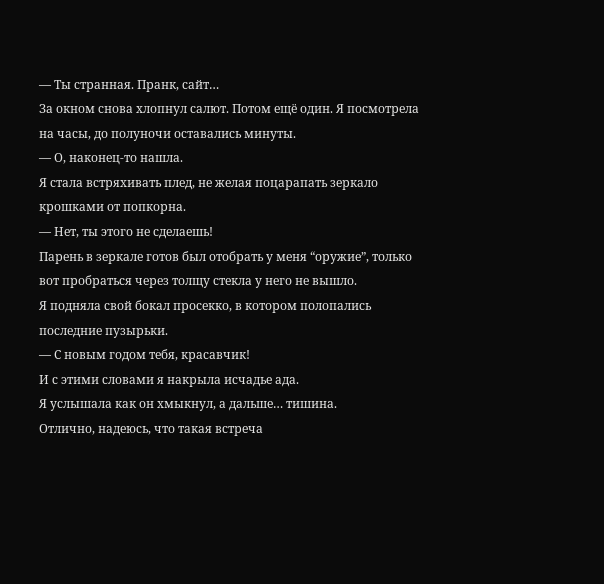— Ты странная. Пранк, сайт…
За окном снова хлопнул салют. Потом ещё один. Я посмотрела на часы, до полуночи оставались минуты.
— О, наконец-то нашла.
Я стала встряхивать плед, не желая поцарапать зеркало крошками от попкорна.
— Нет, ты этого не сделаешь!
Парень в зеркале готов был отобрать у меня “оружие”, только вот пробраться через толщу стекла у него не вышло.
Я подняла свой бокал просекко, в котором полопались последние пузырьки.
— С новым годом тебя, красавчик!
И с этими словами я накрыла исчадье ада.
Я услышала как он хмыкнул, а дальше… тишина.
Отлично, надеюсь, что такая встреча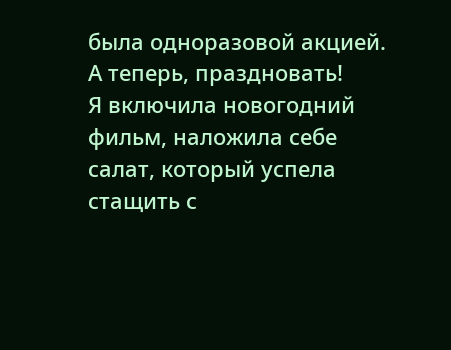была одноразовой акцией. А теперь, праздновать!
Я включила новогодний фильм, наложила себе салат, который успела стащить с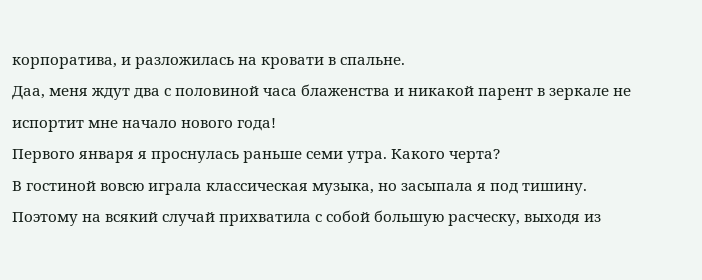корпоратива, и разложилась на кровати в спальне.
Даа, меня ждут два с половиной часа блаженства и никакой парент в зеркале не испортит мне начало нового года!
Первого января я проснулась раньше семи утра. Какого черта?
В гостиной вовсю играла классическая музыка, но засыпала я под тишину. Поэтому на всякий случай прихватила с собой большую расческу, выходя из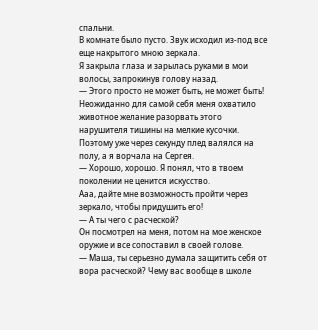спальни.
В комнате было пусто. Звук исходил из-под все еще накрытого мною зеркала.
Я закрыла глаза и зарылась руками в мои волосы, запрокинув голову назад.
— Этого просто не может быть, не может быть!
Неожиданно для самой себя меня охватило животное желание разорвать этого нарушителя тишины на мелкие кусочки.
Поэтому уже через секунду плед валялся на полу, а я ворчала на Сергея.
— Хорошо, хорошо. Я понял, что в твоем поколении не ценится искусство.
Ааа, дайте мне возможность пройти через зеркало, чтобы придушить его!
— А ты чего с расческой?
Он посмотрел на меня, потом на мое женское оружие и все сопоставил в своей голове.
— Маша, ты серьезно думала защитить себя от вора расческой? Чему вас вообще в школе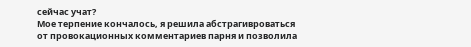сейчас учат?
Мое терпение кончалось, я решила абстрагивроваться от провокационных комментариев парня и позволила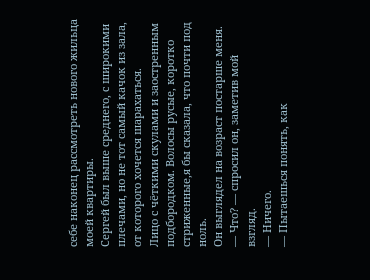себе наконец рассмотреть нового жильца моей квартиры.
Сергей был выше среднего, с широкими плечами, но не тот самый качок из зала, от которого хочется шарахаться.
Лицо с чёткими скулами и заостренным подбородком. Волосы русые, коротко стриженные,я бы сказала, что почти под ноль.
Он выглядел на возраст постарше меня.
— Что? — спросил он, заметив мой взгляд.
— Ничего.
— Пытаешься понять, как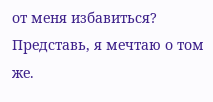от меня избавиться? Представь, я мечтаю о том же.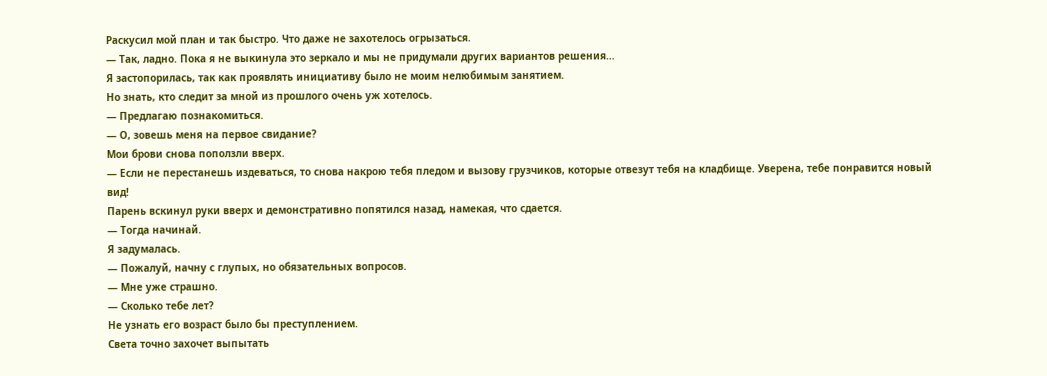Раскусил мой план и так быстро. Что даже не захотелось огрызаться.
— Так, ладно. Пока я не выкинула это зеркало и мы не придумали других вариантов решения…
Я застопорилась, так как проявлять инициативу было не моим нелюбимым занятием.
Но знать, кто следит за мной из прошлого очень уж хотелось.
— Предлагаю познакомиться.
— О, зовешь меня на первое свидание?
Мои брови снова поползли вверх.
— Если не перестанешь издеваться, то снова накрою тебя пледом и вызову грузчиков, которые отвезут тебя на кладбище. Уверена, тебе понравится новый вид!
Парень вскинул руки вверх и демонстративно попятился назад, намекая, что сдается.
— Тогда начинай.
Я задумалась.
— Пожалуй, начну с глупых, но обязательных вопросов.
— Мне уже страшно.
— Сколько тебе лет?
Не узнать его возраст было бы преступлением.
Света точно захочет выпытать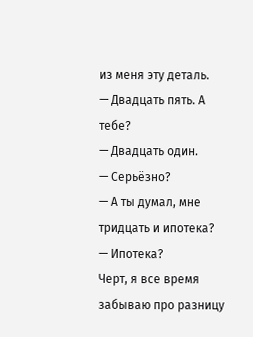из меня эту деталь.
— Двадцать пять. А тебе?
— Двадцать один.
— Серьёзно?
— А ты думал, мне тридцать и ипотека?
— Ипотека?
Черт, я все время забываю про разницу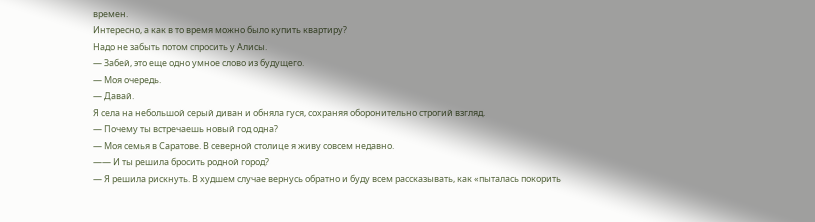времен.
Интересно, а как в то время можно было купить квартиру?
Надо не забыть потом спросить у Алисы.
— Забей, это еще одно умное слово из будущего.
— Моя очередь.
— Давай.
Я села на небольшой серый диван и обняла гуся, сохраняя оборонительно строгий взгляд.
— Почему ты встречаешь новый год одна?
— Моя семья в Саратове. В северной столице я живу совсем недавно.
—— И ты решила бросить родной город?
— Я решила рискнуть. В худшем случае вернусь обратно и буду всем рассказывать, как «пыталась покорить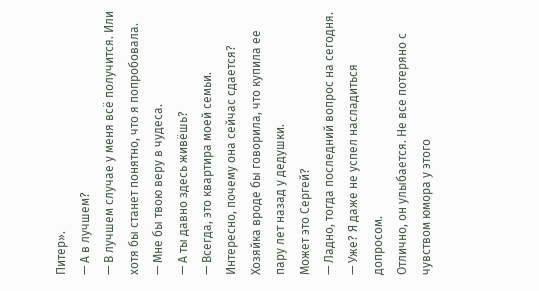Питер».
— А в лучшем?
— В лучшем случае у меня всё получится. Или хотя бы станет понятно, что я попробовала.
— Мне бы твою веру в чудеса.
— А ты давно здесь живёшь?
— Всегда, это квартира моей семьи.
Интересно, почему она сейчас сдается? Хозяйка вроде бы говорила, что купила ее пару лет назад у дедушки.
Может это Сергей?
— Ладно, тогда последний вопрос на сегодня.
— Уже? Я даже не успел насладиться допросом.
Отлично, он улыбается. Не все потеряно с чувством юмора у этого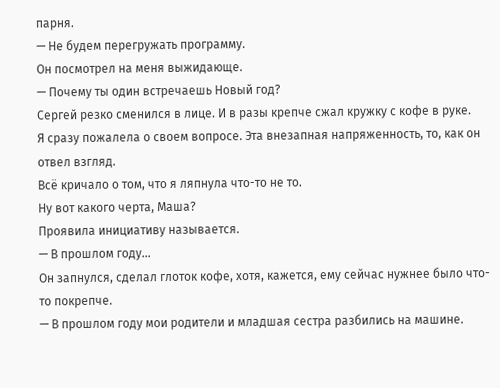парня.
— Не будем перегружать программу.
Он посмотрел на меня выжидающе.
— Почему ты один встречаешь Новый год?
Сергей резко сменился в лице. И в разы крепче сжал кружку с кофе в руке.
Я сразу пожалела о своем вопросе. Эта внезапная напряженность, то, как он отвел взгляд.
Всё кричало о том, что я ляпнула что-то не то.
Ну вот какого черта, Маша?
Проявила инициативу называется.
— В прошлом году…
Он запнулся, сделал глоток кофе, хотя, кажется, ему сейчас нужнее было что-то покрепче.
— В прошлом году мои родители и младшая сестра разбились на машине.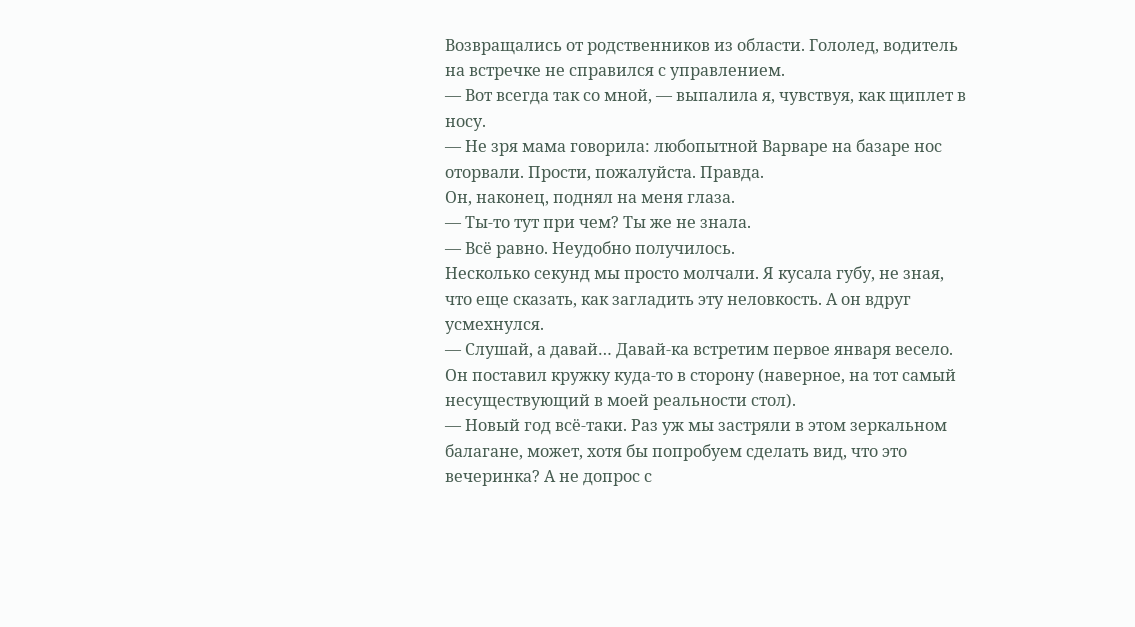Возвращались от родственников из области. Гололед, водитель на встречке не справился с управлением.
— Вот всегда так со мной, — выпалила я, чувствуя, как щиплет в носу.
— Не зря мама говорила: любопытной Варваре на базаре нос оторвали. Прости, пожалуйста. Правда.
Он, наконец, поднял на меня глаза.
— Ты-то тут при чем? Ты же не знала.
— Всё равно. Неудобно получилось.
Несколько секунд мы просто молчали. Я кусала губу, не зная, что еще сказать, как загладить эту неловкость. А он вдруг усмехнулся.
— Слушай, а давай… Давай-ка встретим первое января весело.
Он поставил кружку куда-то в сторону (наверное, на тот самый несуществующий в моей реальности стол).
— Новый год всё-таки. Раз уж мы застряли в этом зеркальном балагане, может, хотя бы попробуем сделать вид, что это вечеринка? А не допрос с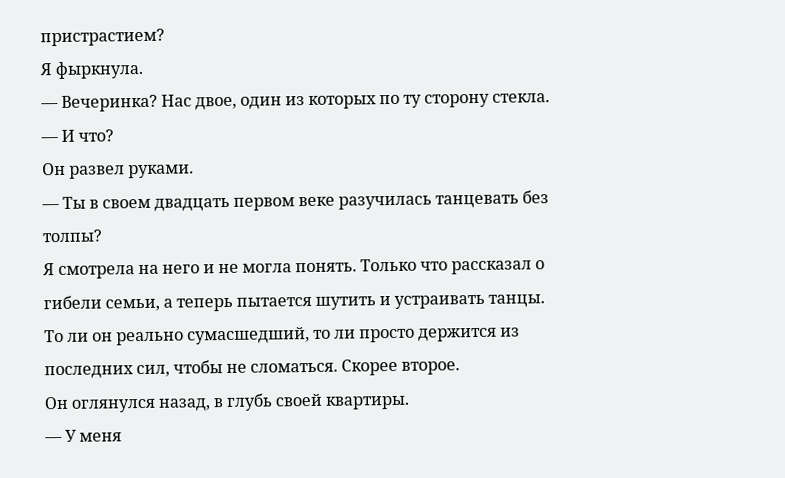пристрастием?
Я фыркнула.
— Вечеринка? Нас двое, один из которых по ту сторону стекла.
— И что?
Он развел руками.
— Ты в своем двадцать первом веке разучилась танцевать без толпы?
Я смотрела на него и не могла понять. Только что рассказал о гибели семьи, а теперь пытается шутить и устраивать танцы.
То ли он реально сумасшедший, то ли просто держится из последних сил, чтобы не сломаться. Скорее второе.
Он оглянулся назад, в глубь своей квартиры.
— У меня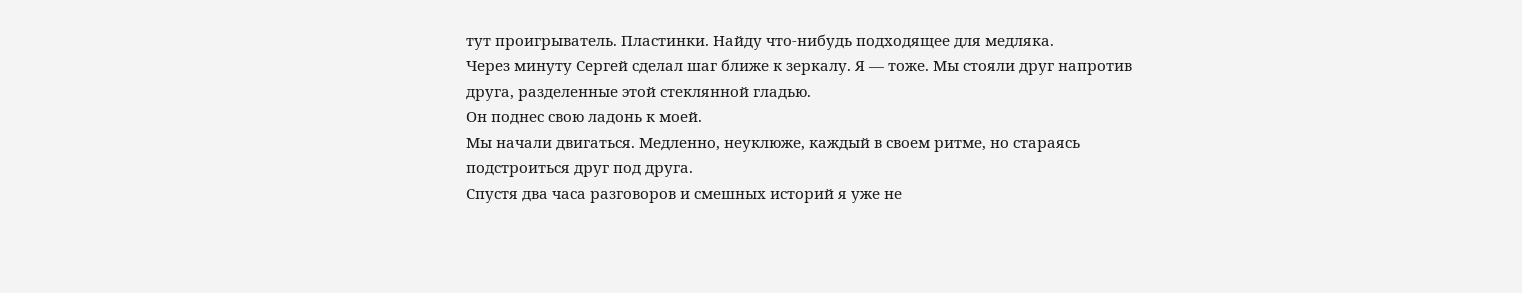тут проигрыватель. Пластинки. Найду что-нибудь подходящее для медляка.
Через минуту Сергей сделал шаг ближе к зеркалу. Я — тоже. Мы стояли друг напротив друга, разделенные этой стеклянной гладью.
Он поднес свою ладонь к моей.
Мы начали двигаться. Медленно, неуклюже, каждый в своем ритме, но стараясь подстроиться друг под друга.
Спустя два часа разговоров и смешных историй я уже не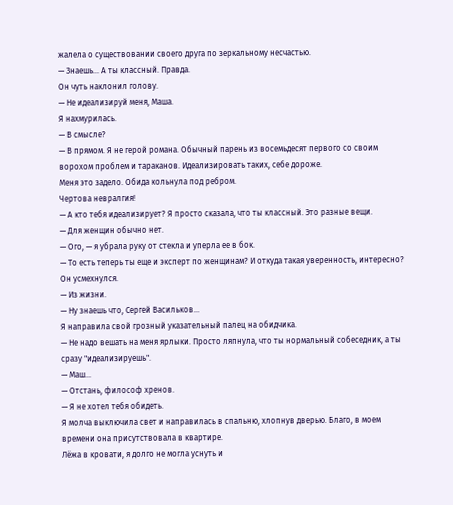жалела о существовании своего друга по зеркальному несчастью.
— Знаешь… А ты классный. Правда.
Он чуть наклонил голову.
— Не идеализируй меня, Маша.
Я нахмурилась.
— В смысле?
— В прямом. Я не герой романа. Обычный парень из восемьдесят первого со своим ворохом проблем и тараканов. Идеализировать таких, себе дороже.
Меня это задело. Обида кольнула под ребром.
Чертова невралгия!
— А кто тебя идеализирует? Я просто сказала, что ты классный. Это разные вещи.
— Для женщин обычно нет.
— Ого, — я убрала руку от стекла и уперла ее в бок.
— То есть теперь ты еще и эксперт по женщинам? И откуда такая уверенность, интересно?
Он усмехнулся.
— Из жизни.
— Ну знаешь что, Сергей Васильков…
Я направила свой грозный указательный палец на обидчика.
— Не надо вешать на меня ярлыки. Просто ляпнула, что ты нормальный собеседник, а ты сразу "идеализируешь".
— Маш…
— Отстань, философ хренов.
— Я не хотел тебя обидеть.
Я молча выключила свет и направилась в спальню, хлопнув дверью. Благо, в моем времени она присутствовала в квартире.
Лёжа в кровати, я долго не могла уснуть и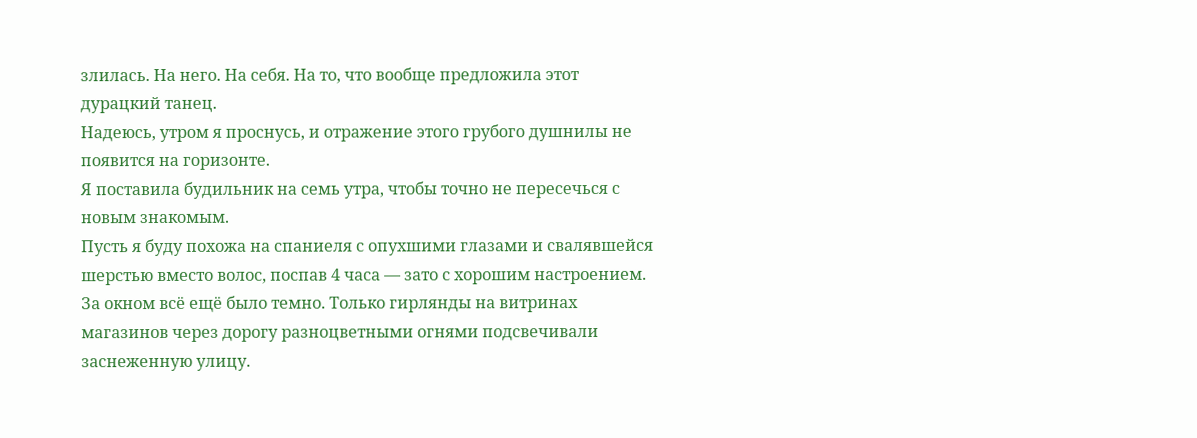злилась. На него. На себя. На то, что вообще предложила этот дурацкий танец.
Надеюсь, утром я проснусь, и отражение этого грубого душнилы не появится на горизонте.
Я поставила будильник на семь утра, чтобы точно не пересечься с новым знакомым.
Пусть я буду похожа на спаниеля с опухшими глазами и свалявшейся шерстью вместо волос, поспав 4 часа — зато с хорошим настроением.
За окном всё ещё было темно. Только гирлянды на витринах магазинов через дорогу разноцветными огнями подсвечивали заснеженную улицу.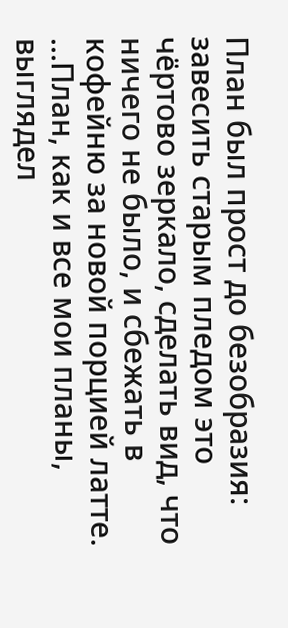План был прост до безобразия: завесить старым пледом это чёртово зеркало, сделать вид, что ничего не было, и сбежать в кофейню за новой порцией латте.
…План, как и все мои планы, выглядел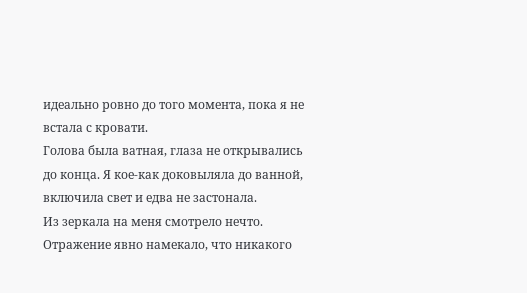идеально ровно до того момента, пока я не встала с кровати.
Голова была ватная, глаза не открывались до конца. Я кое-как доковыляла до ванной, включила свет и едва не застонала.
Из зеркала на меня смотрело нечто.
Отражение явно намекало, что никакого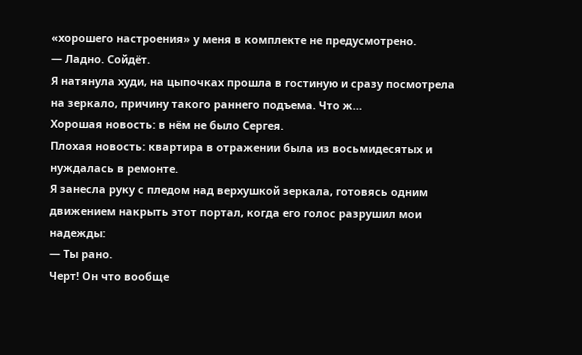«хорошего настроения» у меня в комплекте не предусмотрено.
— Ладно. Сойдёт.
Я натянула худи, на цыпочках прошла в гостиную и сразу посмотрела на зеркало, причину такого раннего подъема. Что ж…
Хорошая новость: в нём не было Сергея.
Плохая новость: квартира в отражении была из восьмидесятых и нуждалась в ремонте.
Я занесла руку с пледом над верхушкой зеркала, готовясь одним движением накрыть этот портал, когда его голос разрушил мои надежды:
— Ты рано.
Черт! Он что вообще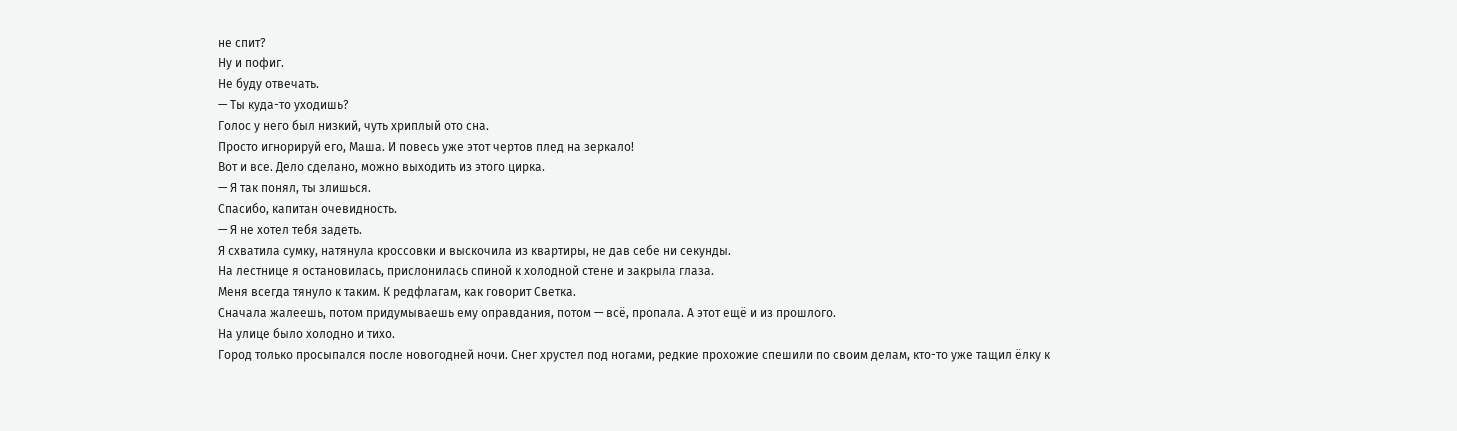не спит?
Ну и пофиг.
Не буду отвечать.
— Ты куда-то уходишь?
Голос у него был низкий, чуть хриплый ото сна.
Просто игнорируй его, Маша. И повесь уже этот чертов плед на зеркало!
Вот и все. Дело сделано, можно выходить из этого цирка.
— Я так понял, ты злишься.
Спасибо, капитан очевидность.
— Я не хотел тебя задеть.
Я схватила сумку, натянула кроссовки и выскочила из квартиры, не дав себе ни секунды.
На лестнице я остановилась, прислонилась спиной к холодной стене и закрыла глаза.
Меня всегда тянуло к таким. К редфлагам, как говорит Светка.
Сначала жалеешь, потом придумываешь ему оправдания, потом — всё, пропала. А этот ещё и из прошлого.
На улице было холодно и тихо.
Город только просыпался после новогодней ночи. Снег хрустел под ногами, редкие прохожие спешили по своим делам, кто-то уже тащил ёлку к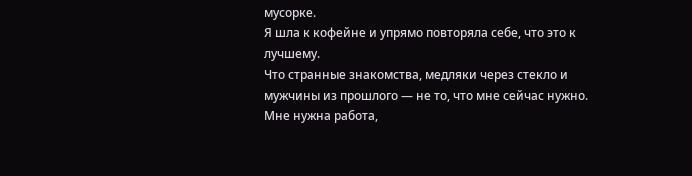мусорке.
Я шла к кофейне и упрямо повторяла себе, что это к лучшему.
Что странные знакомства, медляки через стекло и мужчины из прошлого — не то, что мне сейчас нужно.
Мне нужна работа,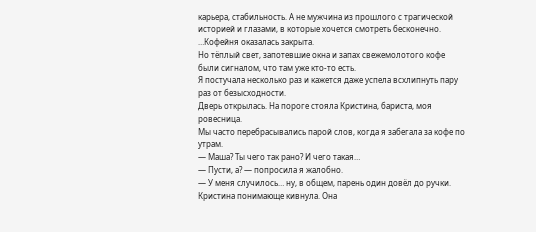карьера, стабильность. А не мужчина из прошлого с трагической историей и глазами, в которые хочется смотреть бесконечно.
…Кофейня оказалась закрыта.
Но тёплый свет, запотевшие окна и запах свежемолотого кофе были сигналом, что там уже кто-то есть.
Я постучала несколько раз и кажется даже успела всхлипнуть пару раз от безысходности.
Дверь открылась. На пороге стояла Кристина, бариста, моя ровесница.
Мы часто перебрасывались парой слов, когда я забегала за кофе по утрам.
— Маша? Ты чего так рано? И чего такая…
— Пусти, а? — попросила я жалобно.
— У меня случилось… ну, в общем, парень один довёл до ручки.
Кристина понимающе кивнула. Она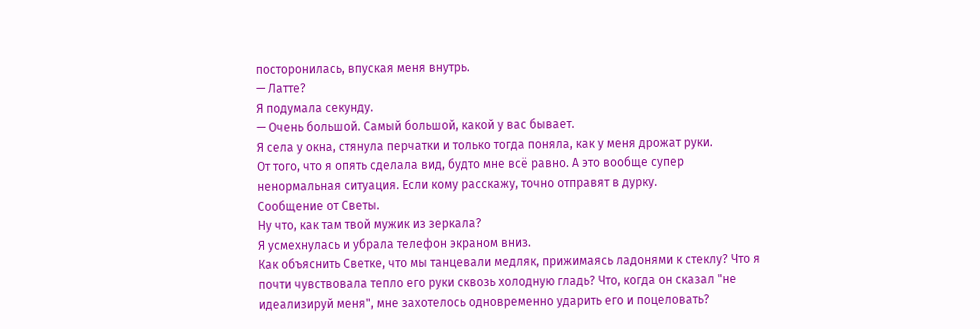посторонилась, впуская меня внутрь.
— Латте?
Я подумала секунду.
— Очень большой. Самый большой, какой у вас бывает.
Я села у окна, стянула перчатки и только тогда поняла, как у меня дрожат руки.
От того, что я опять сделала вид, будто мне всё равно. А это вообще супер ненормальная ситуация. Если кому расскажу, точно отправят в дурку.
Сообщение от Светы.
Ну что, как там твой мужик из зеркала?
Я усмехнулась и убрала телефон экраном вниз.
Как объяснить Светке, что мы танцевали медляк, прижимаясь ладонями к стеклу? Что я почти чувствовала тепло его руки сквозь холодную гладь? Что, когда он сказал "не идеализируй меня", мне захотелось одновременно ударить его и поцеловать?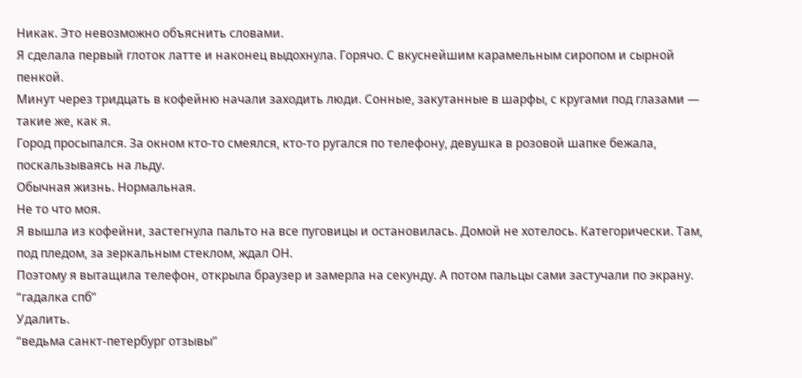Никак. Это невозможно объяснить словами.
Я сделала первый глоток латте и наконец выдохнула. Горячо. С вкуснейшим карамельным сиропом и сырной пенкой.
Минут через тридцать в кофейню начали заходить люди. Сонные, закутанные в шарфы, с кругами под глазами — такие же, как я.
Город просыпался. За окном кто-то смеялся, кто-то ругался по телефону, девушка в розовой шапке бежала, поскальзываясь на льду.
Обычная жизнь. Нормальная.
Не то что моя.
Я вышла из кофейни, застегнула пальто на все пуговицы и остановилась. Домой не хотелось. Категорически. Там, под пледом, за зеркальным стеклом, ждал ОН.
Поэтому я вытащила телефон, открыла браузер и замерла на секунду. А потом пальцы сами застучали по экрану.
“гадалка спб”
Удалить.
“ведьма санкт-петербург отзывы”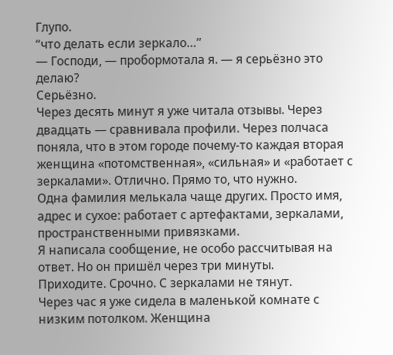Глупо.
“что делать если зеркало…”
— Господи, — пробормотала я. — я серьёзно это делаю?
Серьёзно.
Через десять минут я уже читала отзывы. Через двадцать — сравнивала профили. Через полчаса поняла, что в этом городе почему-то каждая вторая женщина «потомственная», «сильная» и «работает с зеркалами». Отлично. Прямо то, что нужно.
Одна фамилия мелькала чаще других. Просто имя, адрес и сухое: работает с артефактами, зеркалами, пространственными привязками.
Я написала сообщение, не особо рассчитывая на ответ. Но он пришёл через три минуты.
Приходите. Срочно. С зеркалами не тянут.
Через час я уже сидела в маленькой комнате с низким потолком. Женщина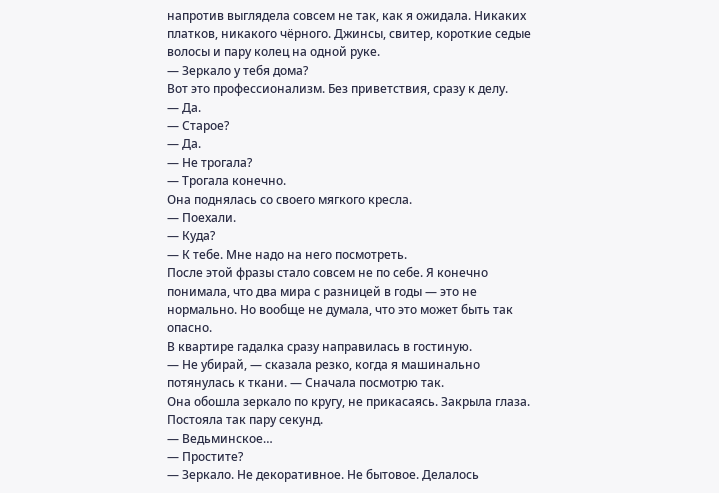напротив выглядела совсем не так, как я ожидала. Никаких платков, никакого чёрного. Джинсы, свитер, короткие седые волосы и пару колец на одной руке.
— Зеркало у тебя дома?
Вот это профессионализм. Без приветствия, сразу к делу.
— Да.
— Старое?
— Да.
— Не трогала?
— Трогала конечно.
Она поднялась со своего мягкого кресла.
— Поехали.
— Куда?
— К тебе. Мне надо на него посмотреть.
После этой фразы стало совсем не по себе. Я конечно понимала, что два мира с разницей в годы — это не нормально. Но вообще не думала, что это может быть так опасно.
В квартире гадалка сразу направилась в гостиную.
— Не убирай, — сказала резко, когда я машинально потянулась к ткани. — Сначала посмотрю так.
Она обошла зеркало по кругу, не прикасаясь. Закрыла глаза. Постояла так пару секунд.
— Ведьминское…
— Простите?
— Зеркало. Не декоративное. Не бытовое. Делалось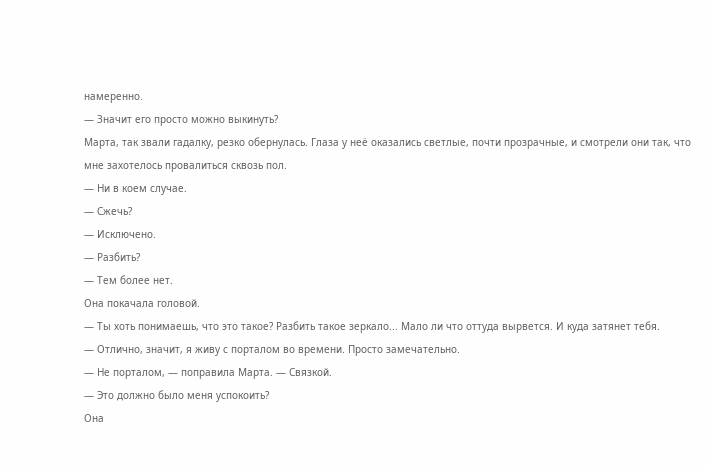намеренно.
— Значит его просто можно выкинуть?
Марта, так звали гадалку, резко обернулась. Глаза у неё оказались светлые, почти прозрачные, и смотрели они так, что мне захотелось провалиться сквозь пол.
— Ни в коем случае.
— Сжечь?
— Исключено.
— Разбить?
— Тем более нет.
Она покачала головой.
— Ты хоть понимаешь, что это такое? Разбить такое зеркало... Мало ли что оттуда вырвется. И куда затянет тебя.
— Отлично, значит, я живу с порталом во времени. Просто замечательно.
— Не порталом, — поправила Марта. — Связкой.
— Это должно было меня успокоить?
Она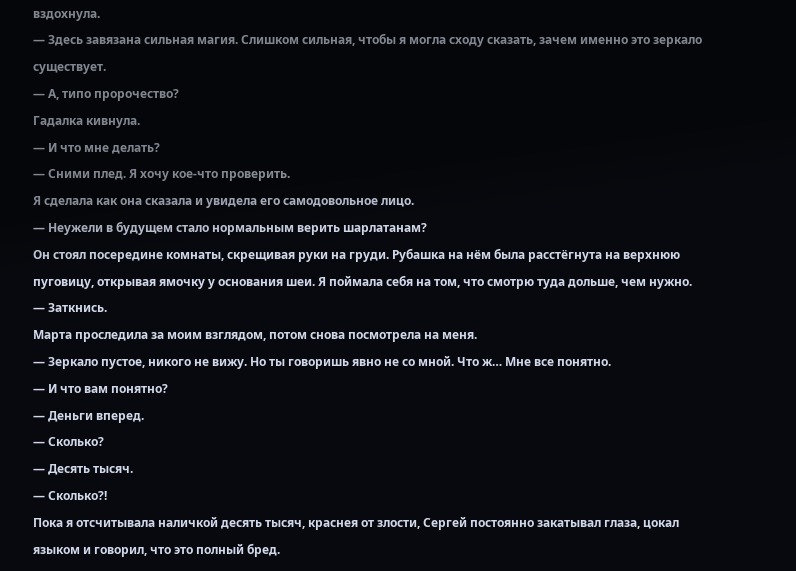вздохнула.
— Здесь завязана сильная магия. Слишком сильная, чтобы я могла сходу сказать, зачем именно это зеркало существует.
— А, типо пророчество?
Гадалка кивнула.
— И что мне делать?
— Сними плед. Я хочу кое-что проверить.
Я сделала как она сказала и увидела его самодовольное лицо.
— Неужели в будущем стало нормальным верить шарлатанам?
Он стоял посередине комнаты, скрещивая руки на груди. Рубашка на нём была расстёгнута на верхнюю пуговицу, открывая ямочку у основания шеи. Я поймала себя на том, что смотрю туда дольше, чем нужно.
— Заткнись.
Марта проследила за моим взглядом, потом снова посмотрела на меня.
— Зеркало пустое, никого не вижу. Но ты говоришь явно не со мной. Что ж… Мне все понятно.
— И что вам понятно?
— Деньги вперед.
— Сколько?
— Десять тысяч.
— Сколько?!
Пока я отсчитывала наличкой десять тысяч, краснея от злости, Сергей постоянно закатывал глаза, цокал языком и говорил, что это полный бред.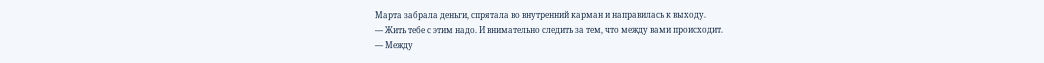Марта забрала деньги, спрятала во внутренний карман и направилась к выходу.
— Жить тебе с этим надо. И внимательно следить за тем, что между вами происходит.
— Между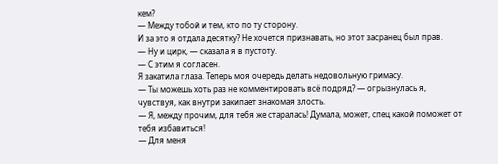кем?
— Между тобой и тем, кто по ту сторону.
И за это я отдала десятку? Не хочется признавать, но этот засранец был прав.
— Ну и цирк, — сказала я в пустоту.
— С этим я согласен.
Я закатила глаза. Теперь моя очередь делать недовольную гримасу.
— Ты можешь хоть раз не комментировать всё подряд? — огрызнулась я, чувствуя, как внутри закипает знакомая злость.
— Я, между прочим, для тебя же старалась! Думала, может, спец какой поможет от тебя избавиться!
— Для меня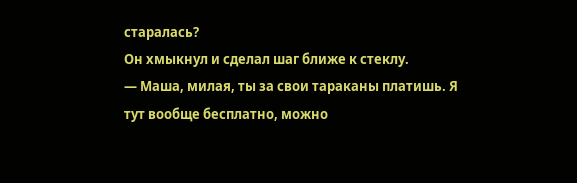старалась?
Он хмыкнул и сделал шаг ближе к стеклу.
— Маша, милая, ты за свои тараканы платишь. Я тут вообще бесплатно, можно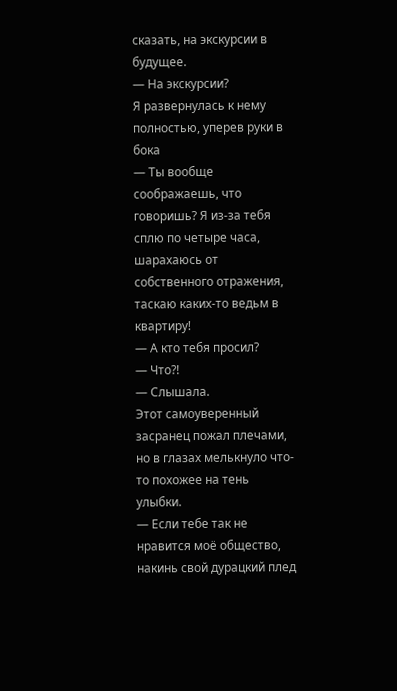сказать, на экскурсии в будущее.
— На экскурсии?
Я развернулась к нему полностью, уперев руки в бока
— Ты вообще соображаешь, что говоришь? Я из-за тебя сплю по четыре часа, шарахаюсь от собственного отражения, таскаю каких-то ведьм в квартиру!
— А кто тебя просил?
— Что?!
— Слышала.
Этот самоуверенный засранец пожал плечами, но в глазах мелькнуло что-то похожее на тень улыбки.
— Если тебе так не нравится моё общество, накинь свой дурацкий плед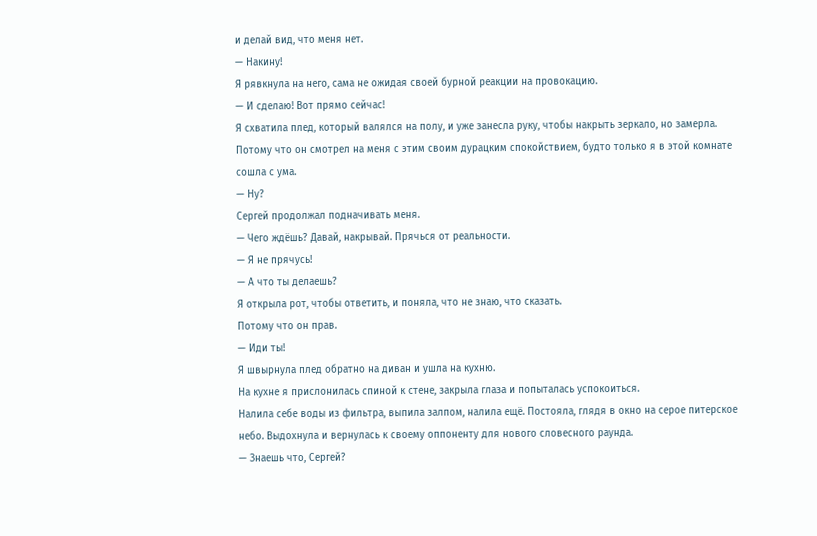и делай вид, что меня нет.
— Накину!
Я рявкнула на него, сама не ожидая своей бурной реакции на провокацию.
— И сделаю! Вот прямо сейчас!
Я схватила плед, который валялся на полу, и уже занесла руку, чтобы накрыть зеркало, но замерла.
Потому что он смотрел на меня с этим своим дурацким спокойствием, будто только я в этой комнате сошла с ума.
— Ну?
Сергей продолжал подначивать меня.
— Чего ждёшь? Давай, накрывай. Прячься от реальности.
— Я не прячусь!
— А что ты делаешь?
Я открыла рот, чтобы ответить, и поняла, что не знаю, что сказать.
Потому что он прав.
— Иди ты!
Я швырнула плед обратно на диван и ушла на кухню.
На кухне я прислонилась спиной к стене, закрыла глаза и попыталась успокоиться.
Налила себе воды из фильтра, выпила залпом, налила ещё. Постояла, глядя в окно на серое питерское небо. Выдохнула и вернулась к своему оппоненту для нового словесного раунда.
— Знаешь что, Сергей?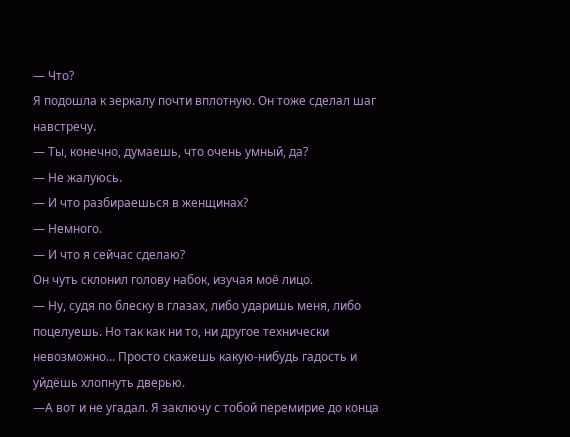— Что?
Я подошла к зеркалу почти вплотную. Он тоже сделал шаг навстречу.
— Ты, конечно, думаешь, что очень умный, да?
— Не жалуюсь.
— И что разбираешься в женщинах?
— Немного.
— И что я сейчас сделаю?
Он чуть склонил голову набок, изучая моё лицо.
— Ну, судя по блеску в глазах, либо ударишь меня, либо поцелуешь. Но так как ни то, ни другое технически невозможно… Просто скажешь какую-нибудь гадость и уйдёшь хлопнуть дверью.
—А вот и не угадал. Я заключу с тобой перемирие до конца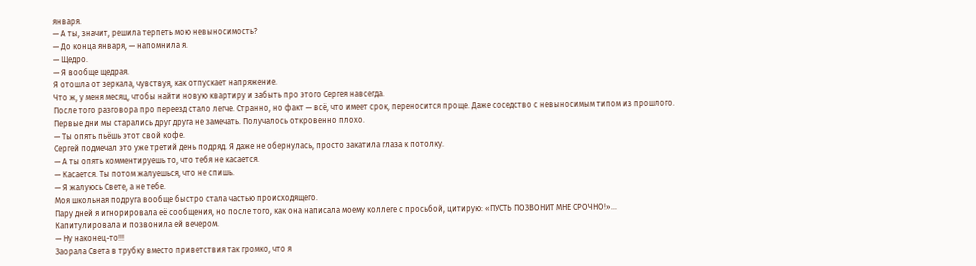января.
— А ты, значит, решила терпеть мою невыносимость?
— До конца января, — напомнила я.
— Щедро.
— Я вообще щедрая.
Я отошла от зеркала, чувствуя, как отпускает напряжение.
Что ж, у меня месяц, чтобы найти новую квартиру и забыть про этого Сергея навсегда.
После того разговора про переезд стало легче. Странно, но факт — всё, что имеет срок, переносится проще. Даже соседство с невыносимым типом из прошлого.
Первые дни мы старались друг друга не замечать. Получалось откровенно плохо.
— Ты опять пьёшь этот свой кофе.
Сергей подмечал это уже третий день подряд. Я даже не обернулась, просто закатила глаза к потолку.
— А ты опять комментируешь то, что тебя не касается.
— Касается. Ты потом жалуешься, что не спишь.
— Я жалуюсь Свете, а не тебе.
Моя школьная подруга вообще быстро стала частью происходящего.
Пару дней я игнорировала её сообщения, но после того, как она написала моему коллеге с просьбой, цитирую: «ПУСТЬ ПОЗВОНИТ МНЕ СРОЧНО!»...
Капитулировала и позвонила ей вечером.
— Ну наконец-то!!!
Заорала Света в трубку вместо приветствия так громко, что я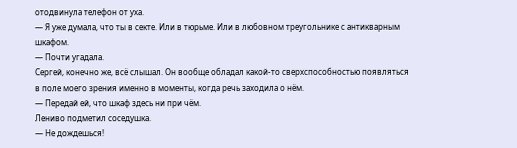отодвинула телефон от уха.
— Я уже думала, что ты в секте. Или в тюрьме. Или в любовном треугольнике с антикварным шкафом.
— Почти угадала.
Сергей, конечно же, всё слышал. Он вообще обладал какой-то сверхспособностью появляться в поле моего зрения именно в моменты, когда речь заходила о нём.
— Передай ей, что шкаф здесь ни при чём.
Лениво подметил соседушка.
— Не дождешься!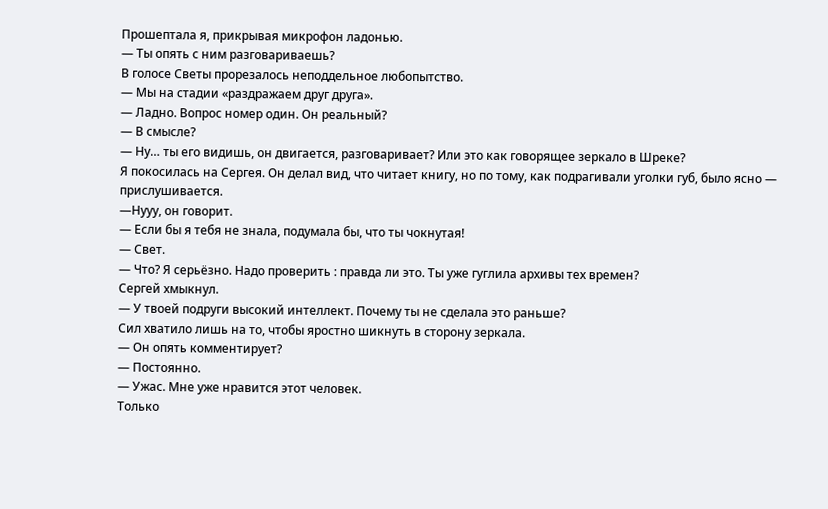Прошептала я, прикрывая микрофон ладонью.
— Ты опять с ним разговариваешь?
В голосе Светы прорезалось неподдельное любопытство.
— Мы на стадии «раздражаем друг друга».
— Ладно. Вопрос номер один. Он реальный?
— В смысле?
— Ну… ты его видишь, он двигается, разговаривает? Или это как говорящее зеркало в Шреке?
Я покосилась на Сергея. Он делал вид, что читает книгу, но по тому, как подрагивали уголки губ, было ясно — прислушивается.
—Нууу, он говорит.
— Если бы я тебя не знала, подумала бы, что ты чокнутая!
— Свет.
— Что? Я серьёзно. Надо проверить : правда ли это. Ты уже гуглила архивы тех времен?
Сергей хмыкнул.
— У твоей подруги высокий интеллект. Почему ты не сделала это раньше?
Сил хватило лишь на то, чтобы яростно шикнуть в сторону зеркала.
— Он опять комментирует?
— Постоянно.
— Ужас. Мне уже нравится этот человек.
Только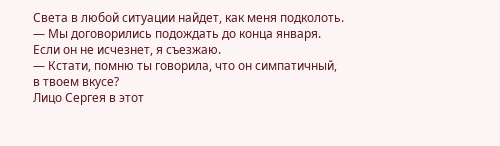Света в любой ситуации найдет, как меня подколоть.
— Мы договорились подождать до конца января. Если он не исчезнет, я съезжаю.
— Кстати, помню ты говорила, что он симпатичный, в твоем вкусе?
Лицо Сергея в этот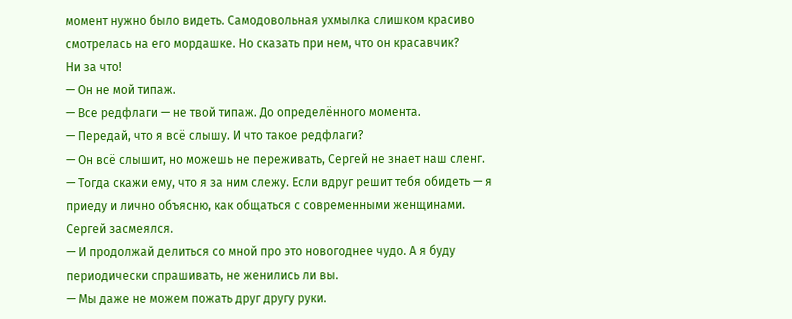момент нужно было видеть. Самодовольная ухмылка слишком красиво смотрелась на его мордашке. Но сказать при нем, что он красавчик?
Ни за что!
— Он не мой типаж.
— Все редфлаги — не твой типаж. До определённого момента.
— Передай, что я всё слышу. И что такое редфлаги?
— Он всё слышит, но можешь не переживать, Сергей не знает наш сленг.
— Тогда скажи ему, что я за ним слежу. Если вдруг решит тебя обидеть — я приеду и лично объясню, как общаться с современными женщинами.
Сергей засмеялся.
— И продолжай делиться со мной про это новогоднее чудо. А я буду периодически спрашивать, не женились ли вы.
— Мы даже не можем пожать друг другу руки.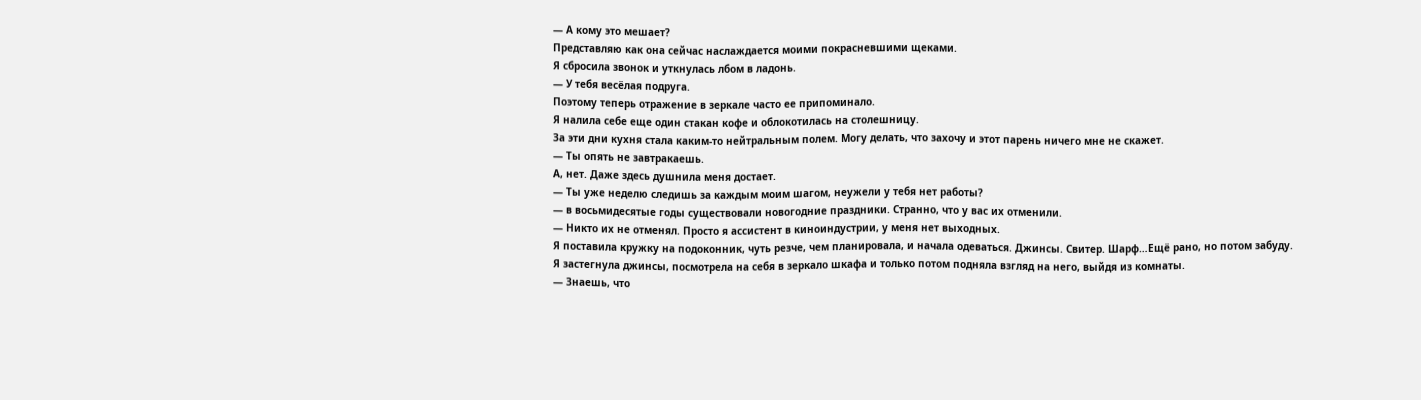— А кому это мешает?
Представляю как она сейчас наслаждается моими покрасневшими щеками.
Я сбросила звонок и уткнулась лбом в ладонь.
— У тебя весёлая подруга.
Поэтому теперь отражение в зеркале часто ее припоминало.
Я налила себе еще один стакан кофе и облокотилась на столешницу.
За эти дни кухня стала каким-то нейтральным полем. Могу делать, что захочу и этот парень ничего мне не скажет.
— Ты опять не завтракаешь.
А, нет. Даже здесь душнила меня достает.
— Ты уже неделю следишь за каждым моим шагом, неужели у тебя нет работы?
— в восьмидесятые годы существовали новогодние праздники. Странно, что у вас их отменили.
— Никто их не отменял. Просто я ассистент в киноиндустрии, у меня нет выходных.
Я поставила кружку на подоконник, чуть резче, чем планировала, и начала одеваться. Джинсы. Свитер. Шарф…Ещё рано, но потом забуду.
Я застегнула джинсы, посмотрела на себя в зеркало шкафа и только потом подняла взгляд на него, выйдя из комнаты.
— Знаешь, что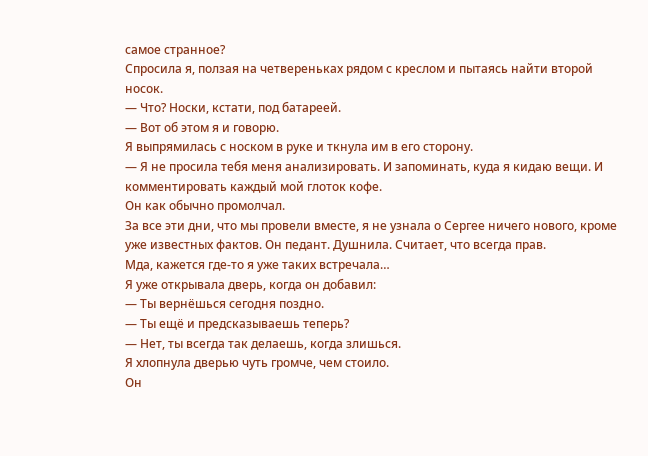самое странное?
Спросила я, ползая на четвереньках рядом с креслом и пытаясь найти второй носок.
— Что? Носки, кстати, под батареей.
— Вот об этом я и говорю.
Я выпрямилась с носком в руке и ткнула им в его сторону.
— Я не просила тебя меня анализировать. И запоминать, куда я кидаю вещи. И комментировать каждый мой глоток кофе.
Он как обычно промолчал.
За все эти дни, что мы провели вместе, я не узнала о Сергее ничего нового, кроме уже известных фактов. Он педант. Душнила. Считает, что всегда прав.
Мда, кажется где-то я уже таких встречала…
Я уже открывала дверь, когда он добавил:
— Ты вернёшься сегодня поздно.
— Ты ещё и предсказываешь теперь?
— Нет, ты всегда так делаешь, когда злишься.
Я хлопнула дверью чуть громче, чем стоило.
Он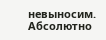невыносим.
Абсолютно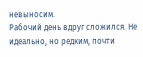невыносим.
Рабочий день вдруг сложился. Не идеально, но редким, почти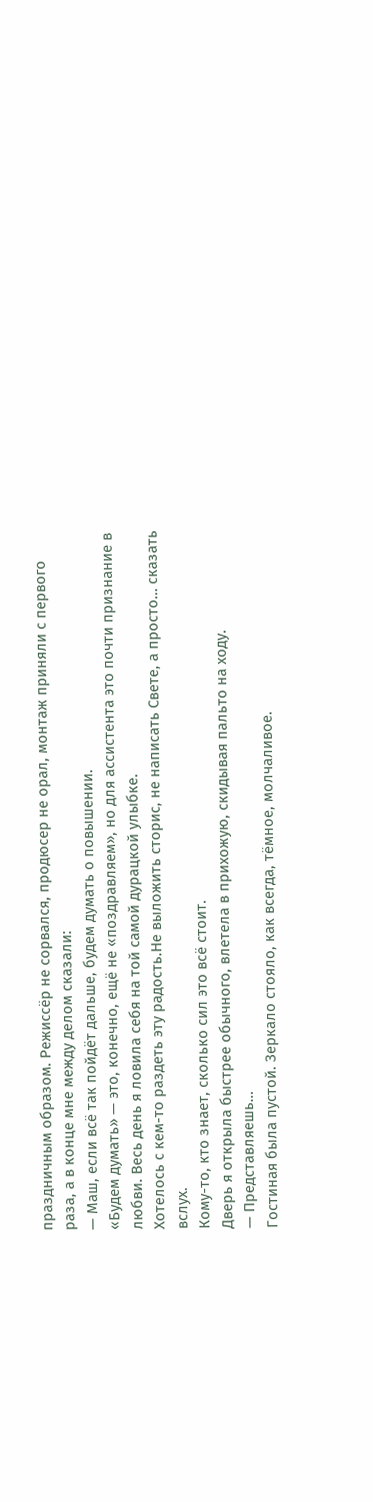праздничным образом. Режиссёр не сорвался, продюсер не орал, монтаж приняли с первого раза, а в конце мне между делом сказали:
— Маш, если всё так пойдёт дальше, будем думать о повышении.
«Будем думать» — это, конечно, ещё не «поздравляем», но для ассистента это почти признание в любви. Весь день я ловила себя на той самой дурацкой улыбке.
Хотелось с кем-то раздеть эту радость.Не выложить сторис, не написать Свете, а просто… сказать вслух.
Кому-то, кто знает, сколько сил это всё стоит.
Дверь я открыла быстрее обычного, влетела в прихожую, скидывая пальто на ходу.
— Представляешь…
Гостиная была пустой. Зеркало стояло, как всегда, тёмное, молчаливое.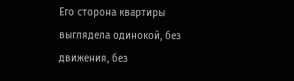Его сторона квартиры выглядела одинокой, без движения, без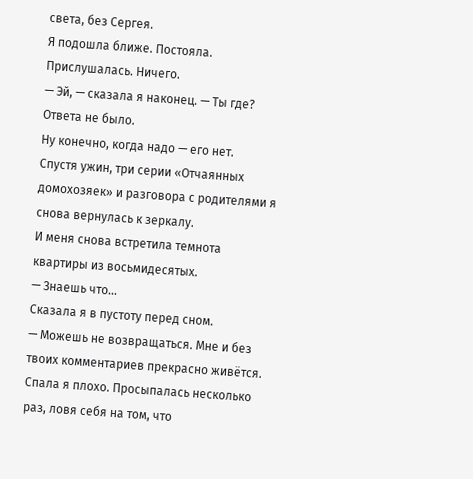света, без Сергея.
Я подошла ближе. Постояла. Прислушалась. Ничего.
— Эй, — сказала я наконец. — Ты где?
Ответа не было.
Ну конечно, когда надо — его нет.
Спустя ужин, три серии «Отчаянных домохозяек» и разговора с родителями я снова вернулась к зеркалу.
И меня снова встретила темнота квартиры из восьмидесятых.
— Знаешь что…
Сказала я в пустоту перед сном.
— Можешь не возвращаться. Мне и без твоих комментариев прекрасно живётся.
Спала я плохо. Просыпалась несколько раз, ловя себя на том, что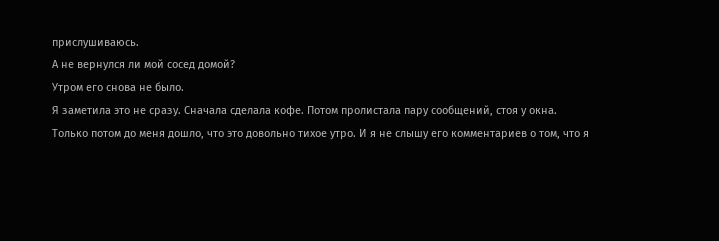прислушиваюсь.
А не вернулся ли мой сосед домой?
Утром его снова не было.
Я заметила это не сразу. Сначала сделала кофе. Потом пролистала пару сообщений, стоя у окна.
Только потом до меня дошло, что это довольно тихое утро. И я не слышу его комментариев о том, что я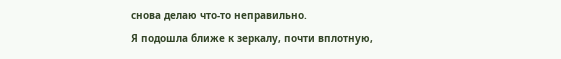снова делаю что-то неправильно.
Я подошла ближе к зеркалу, почти вплотную,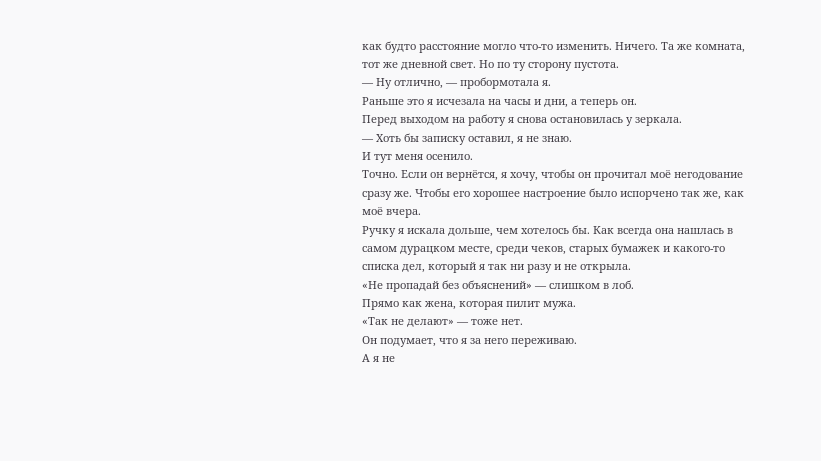как будто расстояние могло что-то изменить. Ничего. Та же комната, тот же дневной свет. Но по ту сторону пустота.
— Ну отлично, — пробормотала я.
Раньше это я исчезала на часы и дни, а теперь он.
Перед выходом на работу я снова остановилась у зеркала.
— Хоть бы записку оставил, я не знаю.
И тут меня осенило.
Точно. Если он вернётся, я хочу, чтобы он прочитал моё негодование сразу же. Чтобы его хорошее настроение было испорчено так же, как моё вчера.
Ручку я искала дольше, чем хотелось бы. Как всегда она нашлась в самом дурацком месте, среди чеков, старых бумажек и какого-то списка дел, который я так ни разу и не открыла.
«Не пропадай без объяснений» — слишком в лоб.
Прямо как жена, которая пилит мужа.
«Так не делают» — тоже нет.
Он подумает, что я за него переживаю.
А я не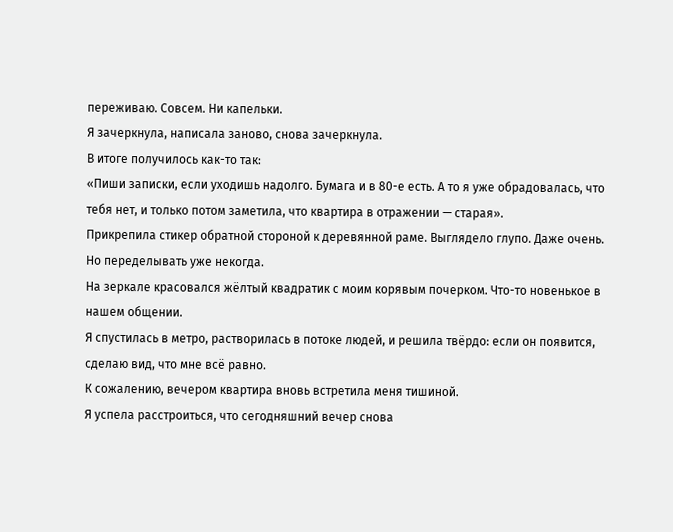переживаю. Совсем. Ни капельки.
Я зачеркнула, написала заново, снова зачеркнула.
В итоге получилось как-то так:
«Пиши записки, если уходишь надолго. Бумага и в 80-е есть. А то я уже обрадовалась, что тебя нет, и только потом заметила, что квартира в отражении — старая».
Прикрепила стикер обратной стороной к деревянной раме. Выглядело глупо. Даже очень.
Но переделывать уже некогда.
На зеркале красовался жёлтый квадратик с моим корявым почерком. Что-то новенькое в нашем общении.
Я спустилась в метро, растворилась в потоке людей, и решила твёрдо: если он появится, сделаю вид, что мне всё равно.
К сожалению, вечером квартира вновь встретила меня тишиной.
Я успела расстроиться, что сегодняшний вечер снова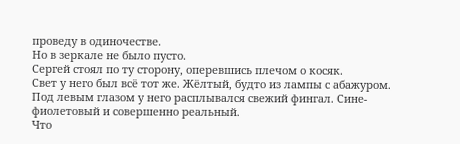проведу в одиночестве.
Но в зеркале не было пусто.
Сергей стоял по ту сторону, оперевшись плечом о косяк.
Свет у него был всё тот же. Жёлтый, будто из лампы с абажуром.
Под левым глазом у него расплывался свежий фингал. Сине-фиолетовый и совершенно реальный.
Что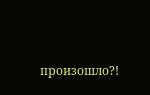произошло?!